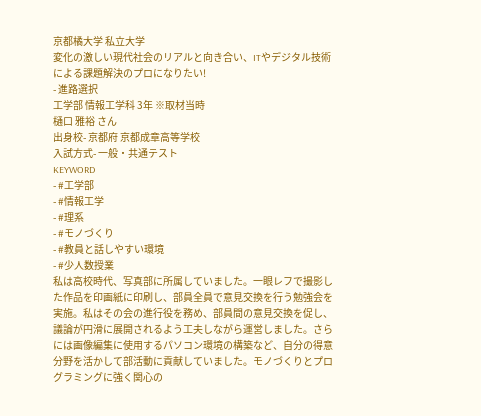京都橘大学 私立大学
変化の激しい現代社会のリアルと向き合い、ITやデジタル技術による課題解決のプロになりたい!
- 進路選択
工学部 情報工学科 3年 ※取材当時
樋口 雅裕 さん
出身校- 京都府 京都成章高等学校
入試方式- 一般・共通テスト
KEYWORD
- #工学部
- #情報工学
- #理系
- #モノづくり
- #教員と話しやすい環境
- #少人数授業
私は高校時代、写真部に所属していました。一眼レフで撮影した作品を印画紙に印刷し、部員全員で意見交換を行う勉強会を実施。私はその会の進行役を務め、部員間の意見交換を促し、議論が円滑に展開されるよう工夫しながら運営しました。さらには画像編集に使用するパソコン環境の構築など、自分の得意分野を活かして部活動に貢献していました。モノづくりとプログラミングに強く関心の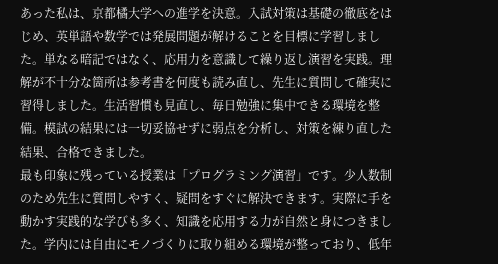あった私は、京都橘大学への進学を決意。入試対策は基礎の徹底をはじめ、英単語や数学では発展問題が解けることを目標に学習しました。単なる暗記ではなく、応用力を意識して繰り返し演習を実践。理解が不十分な箇所は参考書を何度も読み直し、先生に質問して確実に習得しました。生活習慣も見直し、毎日勉強に集中できる環境を整備。模試の結果には一切妥協せずに弱点を分析し、対策を練り直した結果、合格できました。
最も印象に残っている授業は「プログラミング演習」です。少人数制のため先生に質問しやすく、疑問をすぐに解決できます。実際に手を動かす実践的な学びも多く、知識を応用する力が自然と身につきました。学内には自由にモノづくりに取り組める環境が整っており、低年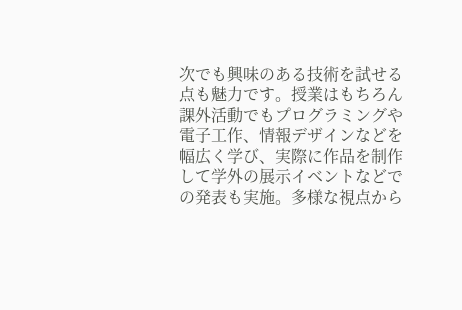次でも興味のある技術を試せる点も魅力です。授業はもちろん課外活動でもプログラミングや電子工作、情報デザインなどを幅広く学び、実際に作品を制作して学外の展示イベントなどでの発表も実施。多様な視点から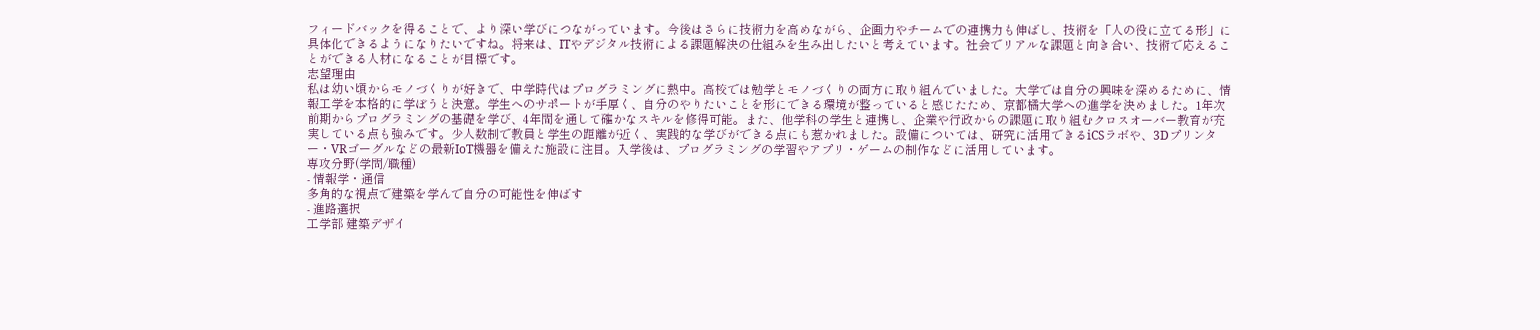フィードバックを得ることで、より深い学びにつながっています。今後はさらに技術力を高めながら、企画力やチームでの連携力も伸ばし、技術を「人の役に立てる形」に具体化できるようになりたいですね。将来は、ITやデジタル技術による課題解決の仕組みを生み出したいと考えています。社会でリアルな課題と向き合い、技術で応えることができる人材になることが目標です。
志望理由
私は幼い頃からモノづくりが好きで、中学時代はプログラミングに熱中。高校では勉学とモノづくりの両方に取り組んでいました。大学では自分の興味を深めるために、情報工学を本格的に学ぼうと決意。学生へのサポートが手厚く、自分のやりたいことを形にできる環境が整っていると感じたため、京都橘大学への進学を決めました。1年次前期からプログラミングの基礎を学び、4年間を通して確かなスキルを修得可能。また、他学科の学生と連携し、企業や行政からの課題に取り組むクロスオーバー教育が充実している点も強みです。少人数制で教員と学生の距離が近く、実践的な学びができる点にも惹かれました。設備については、研究に活用できるiCSラボや、3Dプリンター・VRゴーグルなどの最新IoT機器を備えた施設に注目。入学後は、プログラミングの学習やアプリ・ゲームの制作などに活用しています。
専攻分野(学問/職種)
- 情報学・通信
多角的な視点で建築を学んで自分の可能性を伸ばす
- 進路選択
工学部 建築デザイ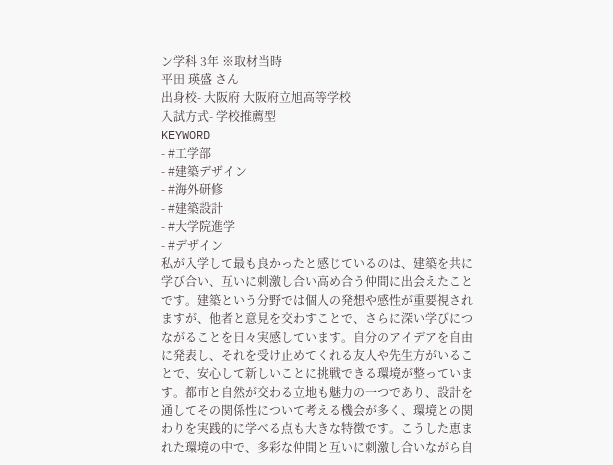ン学科 3年 ※取材当時
平田 瑛盛 さん
出身校- 大阪府 大阪府立旭高等学校
入試方式- 学校推薦型
KEYWORD
- #工学部
- #建築デザイン
- #海外研修
- #建築設計
- #大学院進学
- #デザイン
私が入学して最も良かったと感じているのは、建築を共に学び合い、互いに刺激し合い高め合う仲間に出会えたことです。建築という分野では個人の発想や感性が重要視されますが、他者と意見を交わすことで、さらに深い学びにつながることを日々実感しています。自分のアイデアを自由に発表し、それを受け止めてくれる友人や先生方がいることで、安心して新しいことに挑戦できる環境が整っています。都市と自然が交わる立地も魅力の一つであり、設計を通してその関係性について考える機会が多く、環境との関わりを実践的に学べる点も大きな特徴です。こうした恵まれた環境の中で、多彩な仲間と互いに刺激し合いながら自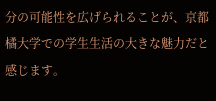分の可能性を広げられることが、京都橘大学での学生生活の大きな魅力だと感じます。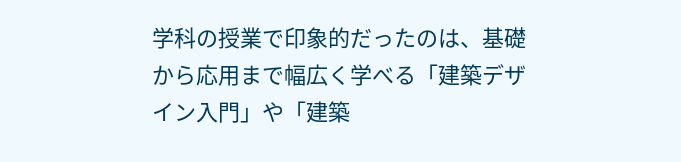学科の授業で印象的だったのは、基礎から応用まで幅広く学べる「建築デザイン入門」や「建築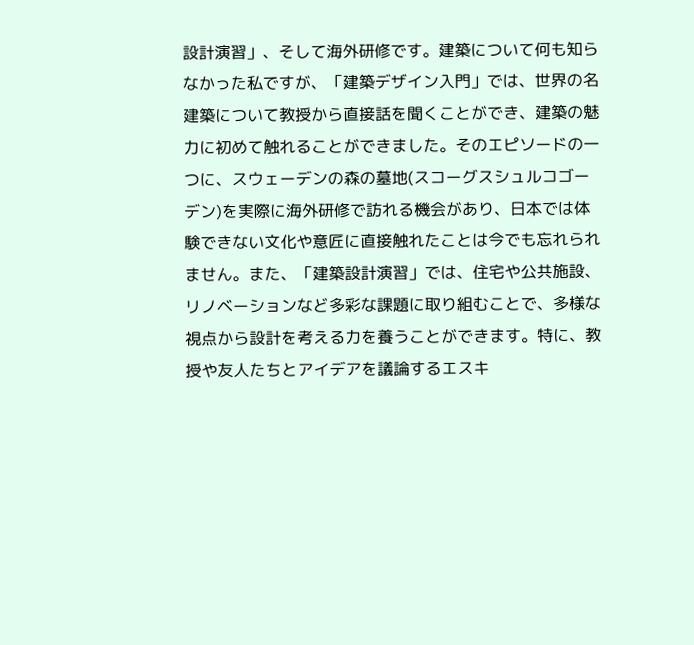設計演習」、そして海外研修です。建築について何も知らなかった私ですが、「建築デザイン入門」では、世界の名建築について教授から直接話を聞くことができ、建築の魅力に初めて触れることができました。そのエピソードの一つに、スウェーデンの森の墓地(スコーグスシュルコゴーデン)を実際に海外研修で訪れる機会があり、日本では体験できない文化や意匠に直接触れたことは今でも忘れられません。また、「建築設計演習」では、住宅や公共施設、リノベーションなど多彩な課題に取り組むことで、多様な視点から設計を考える力を養うことができます。特に、教授や友人たちとアイデアを議論するエスキ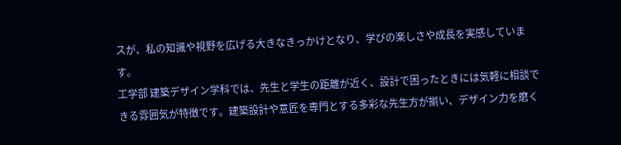スが、私の知識や視野を広げる大きなきっかけとなり、学びの楽しさや成長を実感しています。
工学部 建築デザイン学科では、先生と学生の距離が近く、設計で困ったときには気軽に相談できる雰囲気が特徴です。建築設計や意匠を専門とする多彩な先生方が揃い、デザイン力を磨く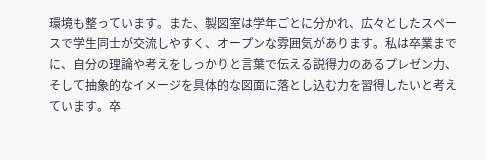環境も整っています。また、製図室は学年ごとに分かれ、広々としたスペースで学生同士が交流しやすく、オープンな雰囲気があります。私は卒業までに、自分の理論や考えをしっかりと言葉で伝える説得力のあるプレゼン力、そして抽象的なイメージを具体的な図面に落とし込む力を習得したいと考えています。卒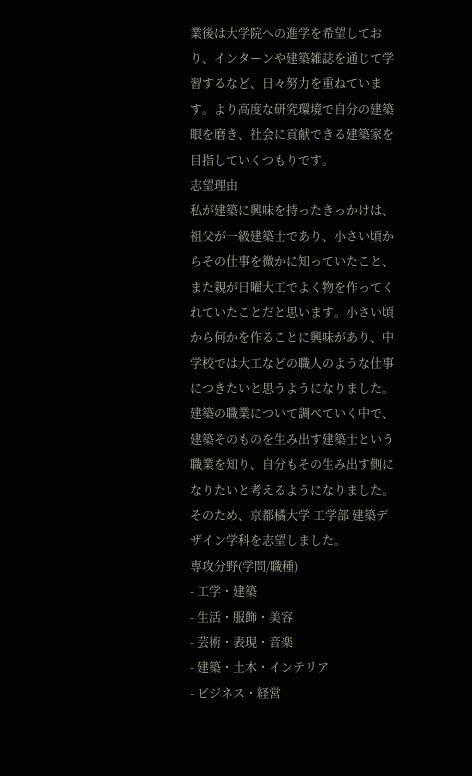業後は大学院への進学を希望しており、インターンや建築雑誌を通じて学習するなど、日々努力を重ねています。より高度な研究環境で自分の建築眼を磨き、社会に貢献できる建築家を目指していくつもりです。
志望理由
私が建築に興味を持ったきっかけは、祖父が一級建築士であり、小さい頃からその仕事を微かに知っていたこと、また親が日曜大工でよく物を作ってくれていたことだと思います。小さい頃から何かを作ることに興味があり、中学校では大工などの職人のような仕事につきたいと思うようになりました。建築の職業について調べていく中で、建築そのものを生み出す建築士という職業を知り、自分もその生み出す側になりたいと考えるようになりました。そのため、京都橘大学 工学部 建築デザイン学科を志望しました。
専攻分野(学問/職種)
- 工学・建築
- 生活・服飾・美容
- 芸術・表現・音楽
- 建築・土木・インテリア
- ビジネス・経営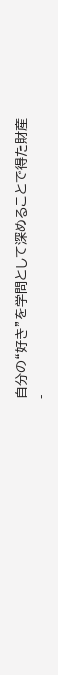自分の“好き”を学問として深めることで得た財産
-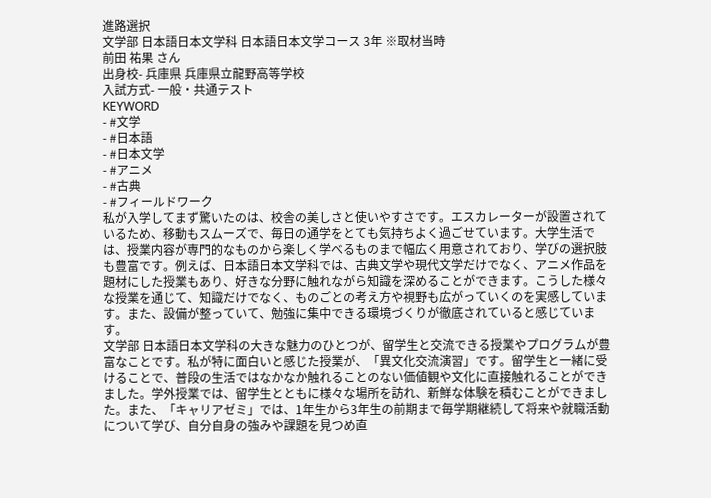進路選択
文学部 日本語日本文学科 日本語日本文学コース 3年 ※取材当時
前田 祐果 さん
出身校- 兵庫県 兵庫県立龍野高等学校
入試方式- 一般・共通テスト
KEYWORD
- #文学
- #日本語
- #日本文学
- #アニメ
- #古典
- #フィールドワーク
私が入学してまず驚いたのは、校舎の美しさと使いやすさです。エスカレーターが設置されているため、移動もスムーズで、毎日の通学をとても気持ちよく過ごせています。大学生活では、授業内容が専門的なものから楽しく学べるものまで幅広く用意されており、学びの選択肢も豊富です。例えば、日本語日本文学科では、古典文学や現代文学だけでなく、アニメ作品を題材にした授業もあり、好きな分野に触れながら知識を深めることができます。こうした様々な授業を通じて、知識だけでなく、ものごとの考え方や視野も広がっていくのを実感しています。また、設備が整っていて、勉強に集中できる環境づくりが徹底されていると感じています。
文学部 日本語日本文学科の大きな魅力のひとつが、留学生と交流できる授業やプログラムが豊富なことです。私が特に面白いと感じた授業が、「異文化交流演習」です。留学生と一緒に受けることで、普段の生活ではなかなか触れることのない価値観や文化に直接触れることができました。学外授業では、留学生とともに様々な場所を訪れ、新鮮な体験を積むことができました。また、「キャリアゼミ」では、1年生から3年生の前期まで毎学期継続して将来や就職活動について学び、自分自身の強みや課題を見つめ直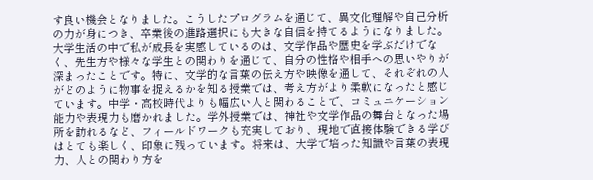す良い機会となりました。こうしたプログラムを通じて、異文化理解や自己分析の力が身につき、卒業後の進路選択にも大きな自信を持てるようになりました。
大学生活の中で私が成長を実感しているのは、文学作品や歴史を学ぶだけでなく、先生方や様々な学生との関わりを通じて、自分の性格や相手への思いやりが深まったことです。特に、文学的な言葉の伝え方や映像を通して、それぞれの人がどのように物事を捉えるかを知る授業では、考え方がより柔軟になったと感じています。中学・高校時代よりも幅広い人と関わることで、コミュニケーション能力や表現力も磨かれました。学外授業では、神社や文学作品の舞台となった場所を訪れるなど、フィールドワークも充実しており、現地で直接体験できる学びはとても楽しく、印象に残っています。将来は、大学で培った知識や言葉の表現力、人との関わり方を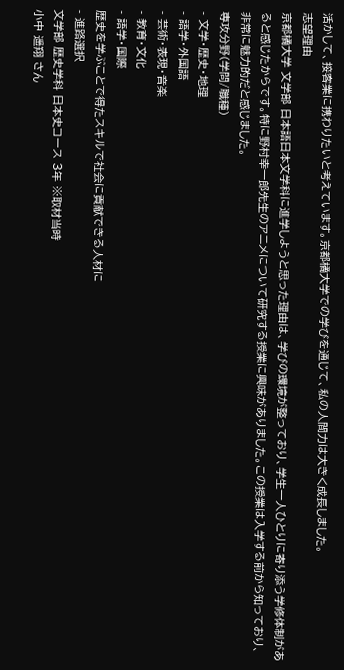活かして、接客業に携わりたいと考えています。京都橘大学での学びを通じて、私の人間力は大きく成長しました。
志望理由
京都橘大学 文学部 日本語日本文学科に進学しようと思った理由は、学びの環境が整っており、学生一人ひとりに寄り添う学修体制があると感じたからです。特に野村幸一郎先生のアニメについて研究する授業に興味がありました。この授業は入学する前から知っており、非常に魅力的だと感じました。
専攻分野(学問/職種)
- 文学・歴史・地理
- 語学・外国語
- 芸術・表現・音楽
- 教育・文化
- 語学・国際
歴史を学ぶことで得たスキルで社会に貢献できる人材に
- 進路選択
文学部 歴史学科 日本史コース 3年 ※取材当時
小中 遥翔 さん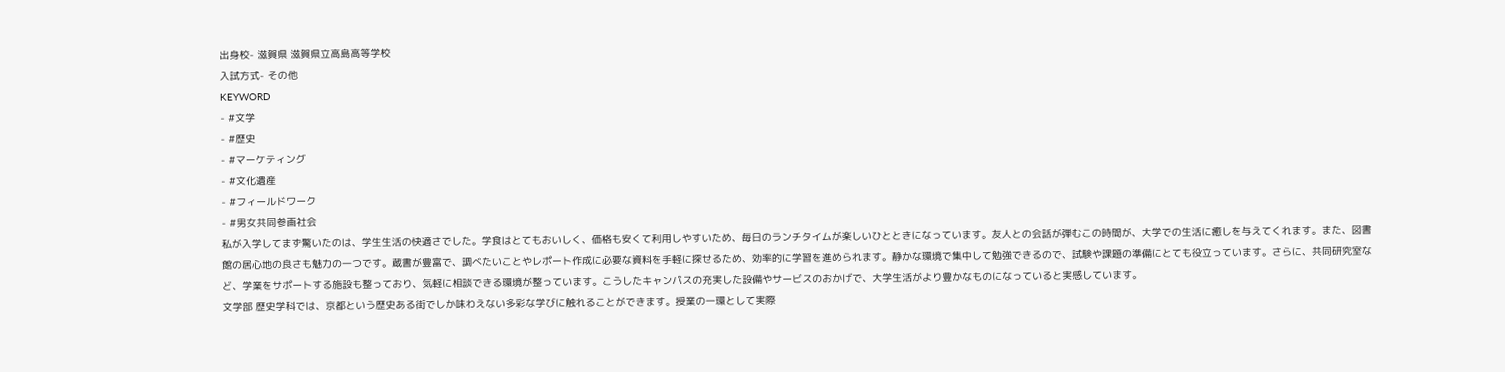出身校- 滋賀県 滋賀県立高島高等学校
入試方式- その他
KEYWORD
- #文学
- #歴史
- #マーケティング
- #文化遺産
- #フィールドワーク
- #男女共同参画社会
私が入学してまず驚いたのは、学生生活の快適さでした。学食はとてもおいしく、価格も安くて利用しやすいため、毎日のランチタイムが楽しいひとときになっています。友人との会話が弾むこの時間が、大学での生活に癒しを与えてくれます。また、図書館の居心地の良さも魅力の一つです。蔵書が豊富で、調べたいことやレポート作成に必要な資料を手軽に探せるため、効率的に学習を進められます。静かな環境で集中して勉強できるので、試験や課題の準備にとても役立っています。さらに、共同研究室など、学業をサポートする施設も整っており、気軽に相談できる環境が整っています。こうしたキャンパスの充実した設備やサービスのおかげで、大学生活がより豊かなものになっていると実感しています。
文学部 歴史学科では、京都という歴史ある街でしか味わえない多彩な学びに触れることができます。授業の一環として実際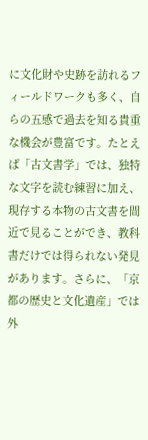に文化財や史跡を訪れるフィールドワークも多く、自らの五感で過去を知る貴重な機会が豊富です。たとえば「古文書学」では、独特な文字を読む練習に加え、現存する本物の古文書を間近で見ることができ、教科書だけでは得られない発見があります。さらに、「京都の歴史と文化遺産」では外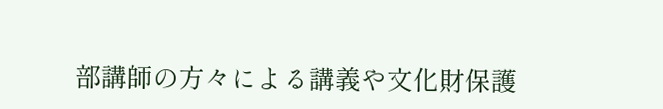部講師の方々による講義や文化財保護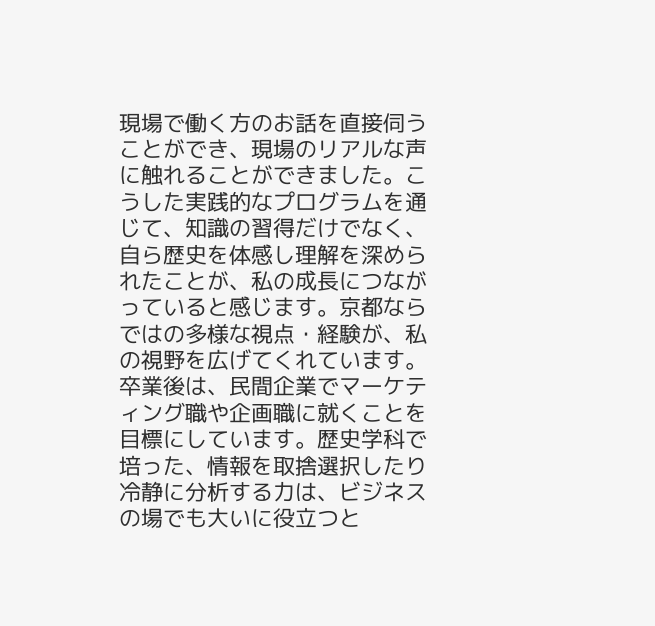現場で働く方のお話を直接伺うことができ、現場のリアルな声に触れることができました。こうした実践的なプログラムを通じて、知識の習得だけでなく、自ら歴史を体感し理解を深められたことが、私の成長につながっていると感じます。京都ならではの多様な視点・経験が、私の視野を広げてくれています。
卒業後は、民間企業でマーケティング職や企画職に就くことを目標にしています。歴史学科で培った、情報を取捨選択したり冷静に分析する力は、ビジネスの場でも大いに役立つと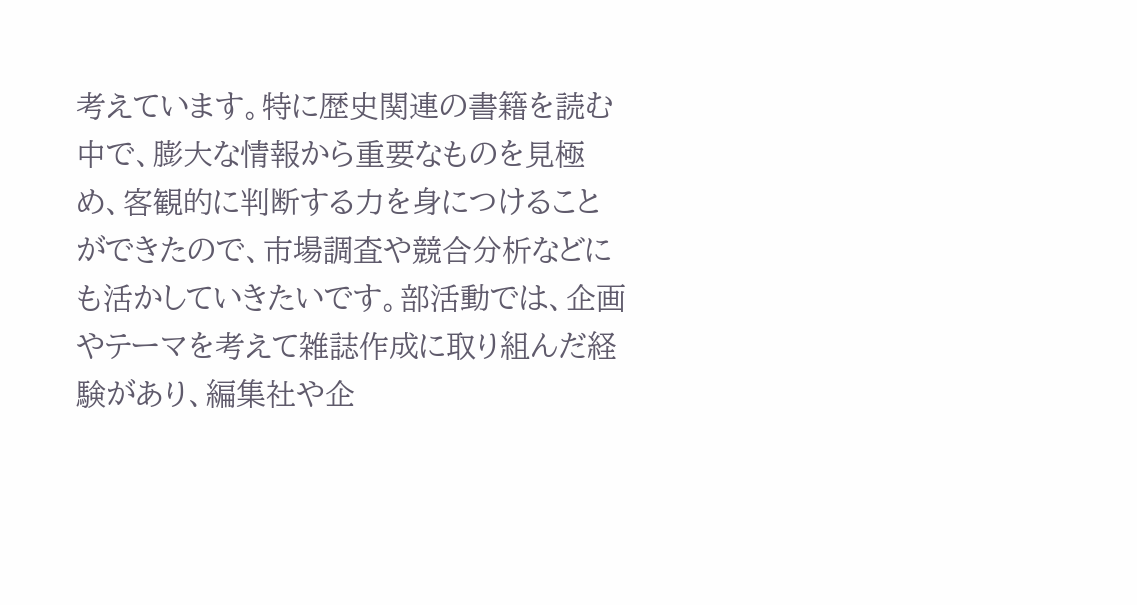考えています。特に歴史関連の書籍を読む中で、膨大な情報から重要なものを見極め、客観的に判断する力を身につけることができたので、市場調査や競合分析などにも活かしていきたいです。部活動では、企画やテーマを考えて雑誌作成に取り組んだ経験があり、編集社や企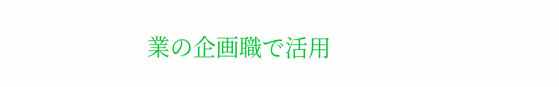業の企画職で活用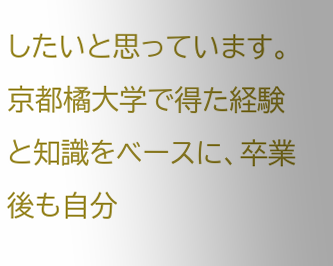したいと思っています。京都橘大学で得た経験と知識をベースに、卒業後も自分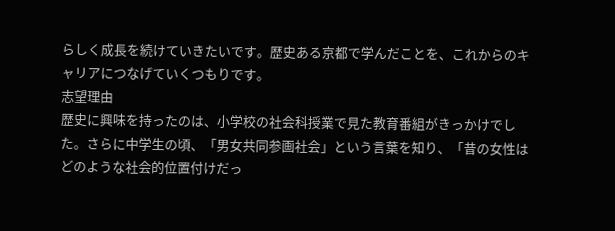らしく成長を続けていきたいです。歴史ある京都で学んだことを、これからのキャリアにつなげていくつもりです。
志望理由
歴史に興味を持ったのは、小学校の社会科授業で見た教育番組がきっかけでした。さらに中学生の頃、「男女共同参画社会」という言葉を知り、「昔の女性はどのような社会的位置付けだっ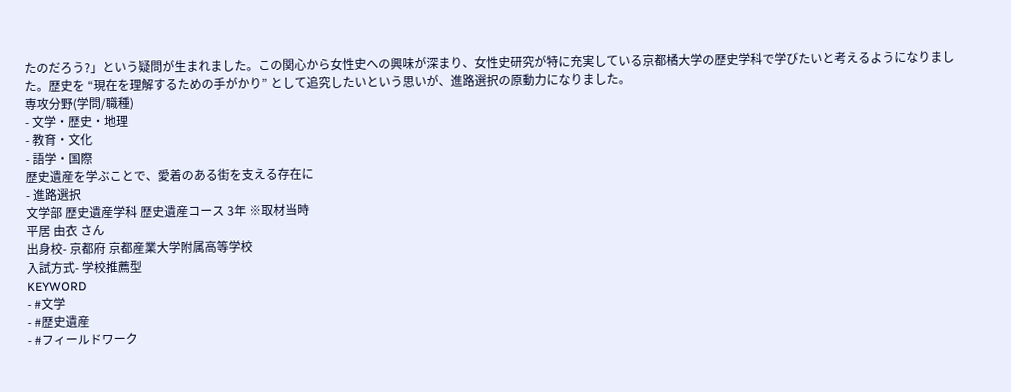たのだろう?」という疑問が生まれました。この関心から女性史への興味が深まり、女性史研究が特に充実している京都橘大学の歴史学科で学びたいと考えるようになりました。歴史を “現在を理解するための手がかり” として追究したいという思いが、進路選択の原動力になりました。
専攻分野(学問/職種)
- 文学・歴史・地理
- 教育・文化
- 語学・国際
歴史遺産を学ぶことで、愛着のある街を支える存在に
- 進路選択
文学部 歴史遺産学科 歴史遺産コース 3年 ※取材当時
平居 由衣 さん
出身校- 京都府 京都産業大学附属高等学校
入試方式- 学校推薦型
KEYWORD
- #文学
- #歴史遺産
- #フィールドワーク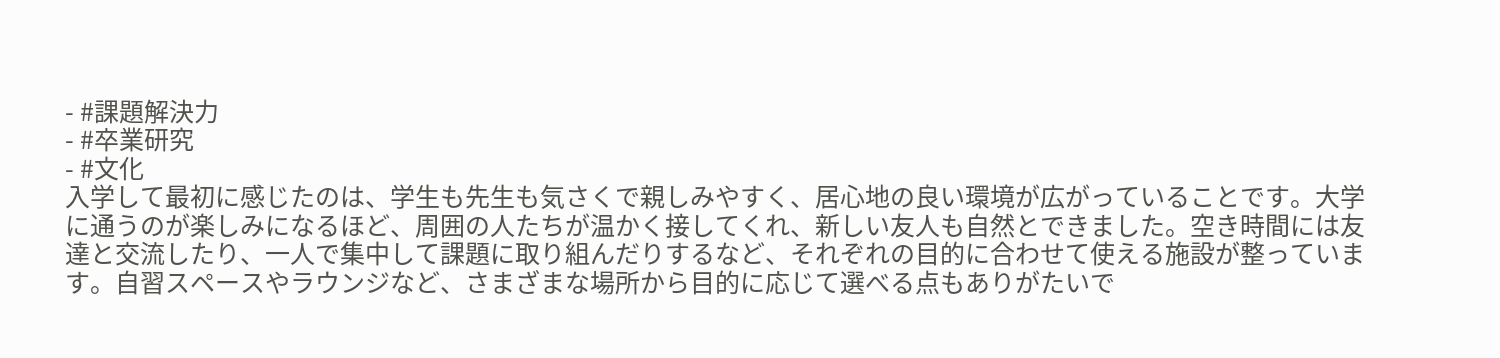- #課題解決力
- #卒業研究
- #文化
入学して最初に感じたのは、学生も先生も気さくで親しみやすく、居心地の良い環境が広がっていることです。大学に通うのが楽しみになるほど、周囲の人たちが温かく接してくれ、新しい友人も自然とできました。空き時間には友達と交流したり、一人で集中して課題に取り組んだりするなど、それぞれの目的に合わせて使える施設が整っています。自習スペースやラウンジなど、さまざまな場所から目的に応じて選べる点もありがたいで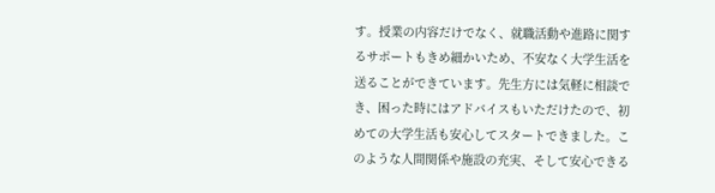す。授業の内容だけでなく、就職活動や進路に関するサポートもきめ細かいため、不安なく大学生活を送ることができています。先生方には気軽に相談でき、困った時にはアドバイスもいただけたので、初めての大学生活も安心してスタートできました。このような人間関係や施設の充実、そして安心できる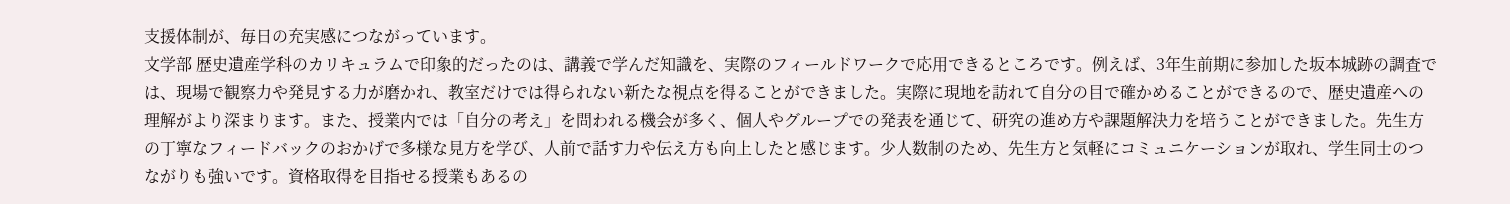支援体制が、毎日の充実感につながっています。
文学部 歴史遺産学科のカリキュラムで印象的だったのは、講義で学んだ知識を、実際のフィールドワークで応用できるところです。例えば、3年生前期に参加した坂本城跡の調査では、現場で観察力や発見する力が磨かれ、教室だけでは得られない新たな視点を得ることができました。実際に現地を訪れて自分の目で確かめることができるので、歴史遺産への理解がより深まります。また、授業内では「自分の考え」を問われる機会が多く、個人やグループでの発表を通じて、研究の進め方や課題解決力を培うことができました。先生方の丁寧なフィードバックのおかげで多様な見方を学び、人前で話す力や伝え方も向上したと感じます。少人数制のため、先生方と気軽にコミュニケーションが取れ、学生同士のつながりも強いです。資格取得を目指せる授業もあるの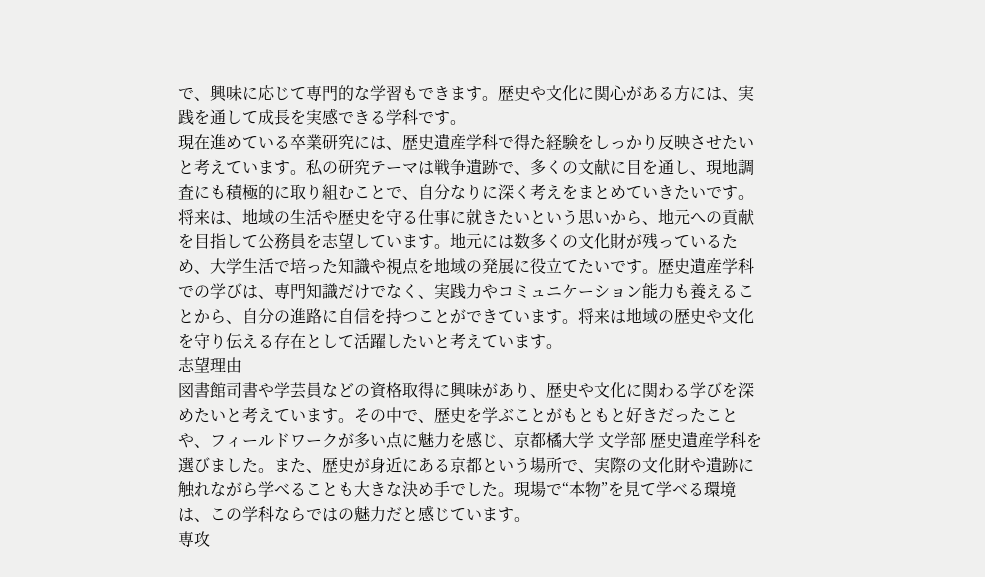で、興味に応じて専門的な学習もできます。歴史や文化に関心がある方には、実践を通して成長を実感できる学科です。
現在進めている卒業研究には、歴史遺産学科で得た経験をしっかり反映させたいと考えています。私の研究テーマは戦争遺跡で、多くの文献に目を通し、現地調査にも積極的に取り組むことで、自分なりに深く考えをまとめていきたいです。将来は、地域の生活や歴史を守る仕事に就きたいという思いから、地元への貢献を目指して公務員を志望しています。地元には数多くの文化財が残っているため、大学生活で培った知識や視点を地域の発展に役立てたいです。歴史遺産学科での学びは、専門知識だけでなく、実践力やコミュニケーション能力も養えることから、自分の進路に自信を持つことができています。将来は地域の歴史や文化を守り伝える存在として活躍したいと考えています。
志望理由
図書館司書や学芸員などの資格取得に興味があり、歴史や文化に関わる学びを深めたいと考えています。その中で、歴史を学ぶことがもともと好きだったことや、フィールドワークが多い点に魅力を感じ、京都橘大学 文学部 歴史遺産学科を選びました。また、歴史が身近にある京都という場所で、実際の文化財や遺跡に触れながら学べることも大きな決め手でした。現場で“本物”を見て学べる環境は、この学科ならではの魅力だと感じています。
専攻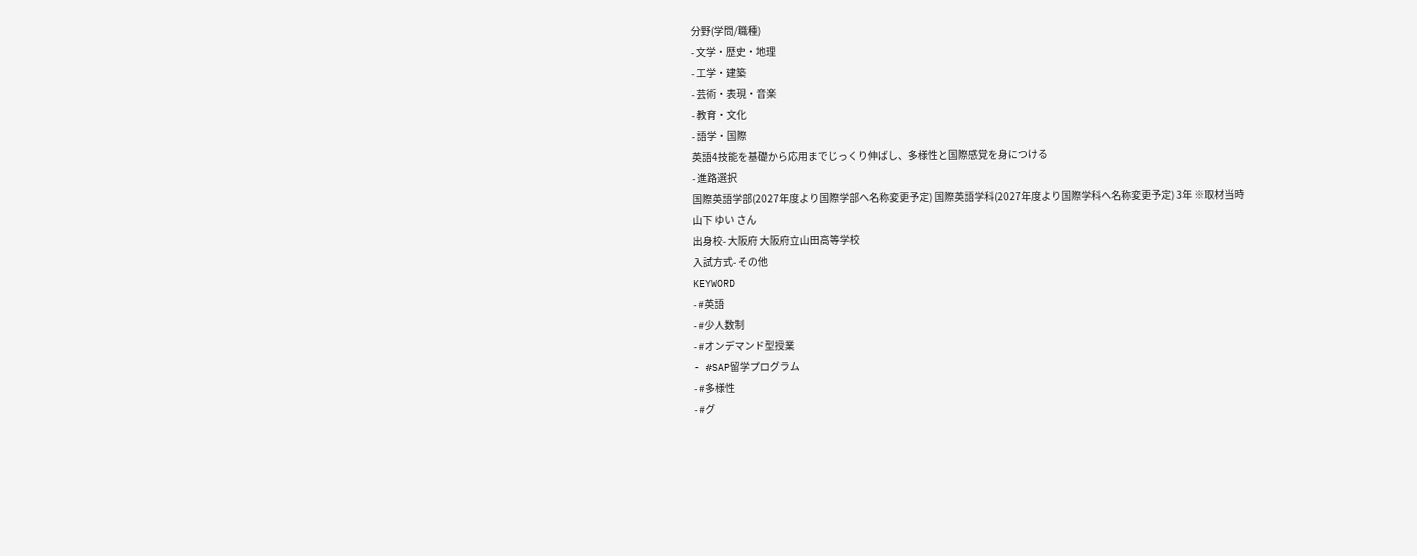分野(学問/職種)
- 文学・歴史・地理
- 工学・建築
- 芸術・表現・音楽
- 教育・文化
- 語学・国際
英語4技能を基礎から応用までじっくり伸ばし、多様性と国際感覚を身につける
- 進路選択
国際英語学部(2027年度より国際学部へ名称変更予定) 国際英語学科(2027年度より国際学科へ名称変更予定) 3年 ※取材当時
山下 ゆい さん
出身校- 大阪府 大阪府立山田高等学校
入試方式- その他
KEYWORD
- #英語
- #少人数制
- #オンデマンド型授業
- #SAP留学プログラム
- #多様性
- #グ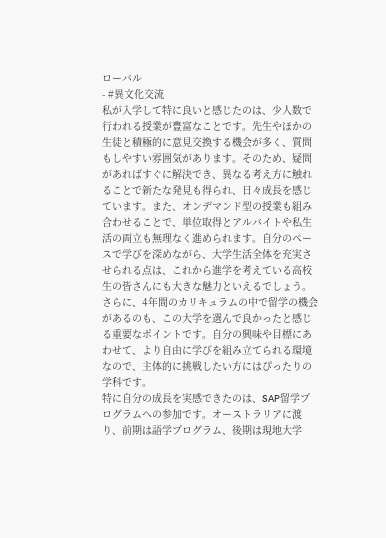ローバル
- #異文化交流
私が入学して特に良いと感じたのは、少人数で行われる授業が豊富なことです。先生やほかの生徒と積極的に意見交換する機会が多く、質問もしやすい雰囲気があります。そのため、疑問があればすぐに解決でき、異なる考え方に触れることで新たな発見も得られ、日々成長を感じています。また、オンデマンド型の授業も組み合わせることで、単位取得とアルバイトや私生活の両立も無理なく進められます。自分のペースで学びを深めながら、大学生活全体を充実させられる点は、これから進学を考えている高校生の皆さんにも大きな魅力といえるでしょう。さらに、4年間のカリキュラムの中で留学の機会があるのも、この大学を選んで良かったと感じる重要なポイントです。自分の興味や目標にあわせて、より自由に学びを組み立てられる環境なので、主体的に挑戦したい方にはぴったりの学科です。
特に自分の成長を実感できたのは、SAP留学プログラムへの参加です。オーストラリアに渡り、前期は語学プログラム、後期は現地大学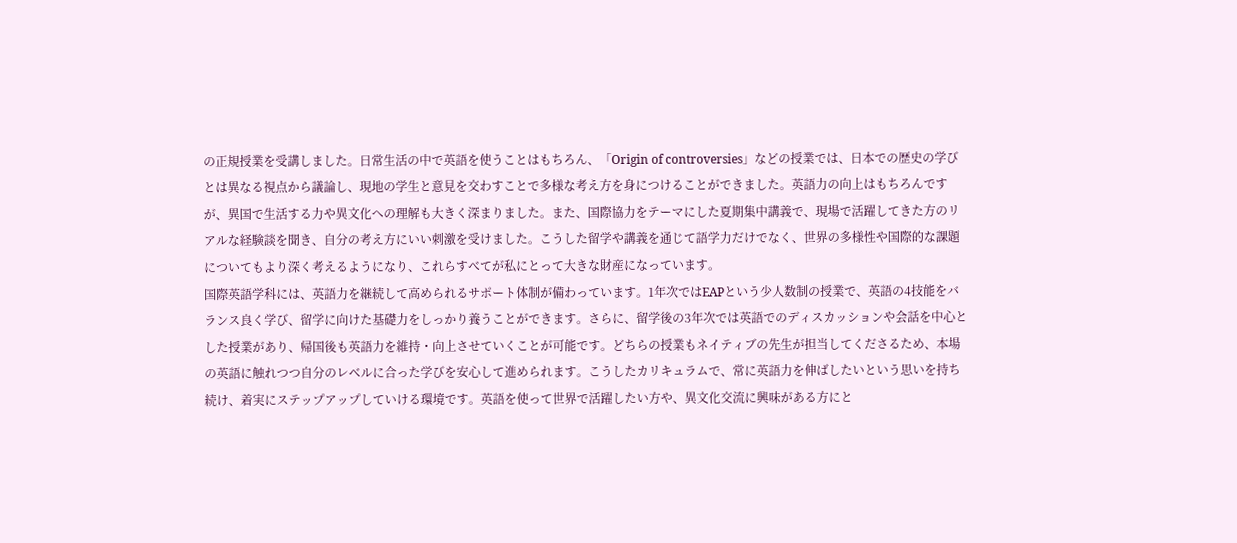の正規授業を受講しました。日常生活の中で英語を使うことはもちろん、「Origin of controversies」などの授業では、日本での歴史の学びとは異なる視点から議論し、現地の学生と意見を交わすことで多様な考え方を身につけることができました。英語力の向上はもちろんですが、異国で生活する力や異文化への理解も大きく深まりました。また、国際協力をテーマにした夏期集中講義で、現場で活躍してきた方のリアルな経験談を聞き、自分の考え方にいい刺激を受けました。こうした留学や講義を通じて語学力だけでなく、世界の多様性や国際的な課題についてもより深く考えるようになり、これらすべてが私にとって大きな財産になっています。
国際英語学科には、英語力を継続して高められるサポート体制が備わっています。1年次ではEAPという少人数制の授業で、英語の4技能をバランス良く学び、留学に向けた基礎力をしっかり養うことができます。さらに、留学後の3年次では英語でのディスカッションや会話を中心とした授業があり、帰国後も英語力を維持・向上させていくことが可能です。どちらの授業もネイティブの先生が担当してくださるため、本場の英語に触れつつ自分のレベルに合った学びを安心して進められます。こうしたカリキュラムで、常に英語力を伸ばしたいという思いを持ち続け、着実にステップアップしていける環境です。英語を使って世界で活躍したい方や、異文化交流に興味がある方にと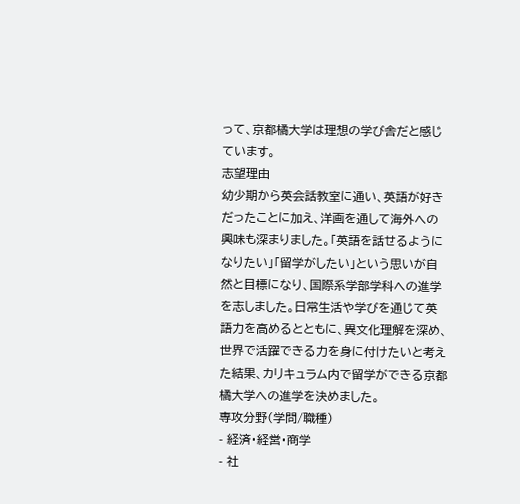って、京都橘大学は理想の学び舎だと感じています。
志望理由
幼少期から英会話教室に通い、英語が好きだったことに加え、洋画を通して海外への興味も深まりました。「英語を話せるようになりたい」「留学がしたい」という思いが自然と目標になり、国際系学部学科への進学を志しました。日常生活や学びを通じて英語力を高めるとともに、異文化理解を深め、世界で活躍できる力を身に付けたいと考えた結果、カリキュラム内で留学ができる京都橘大学への進学を決めました。
専攻分野(学問/職種)
- 経済・経営・商学
- 社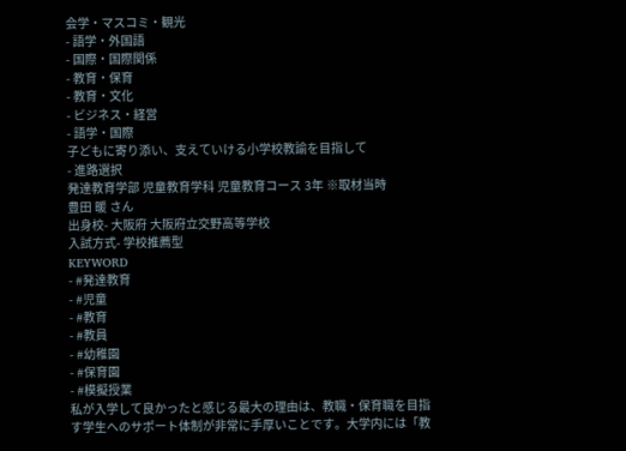会学・マスコミ・観光
- 語学・外国語
- 国際・国際関係
- 教育・保育
- 教育・文化
- ビジネス・経営
- 語学・国際
子どもに寄り添い、支えていける小学校教諭を目指して
- 進路選択
発達教育学部 児童教育学科 児童教育コース 3年 ※取材当時
豊田 暖 さん
出身校- 大阪府 大阪府立交野高等学校
入試方式- 学校推薦型
KEYWORD
- #発達教育
- #児童
- #教育
- #教員
- #幼稚園
- #保育園
- #模擬授業
私が入学して良かったと感じる最大の理由は、教職・保育職を目指す学生へのサポート体制が非常に手厚いことです。大学内には「教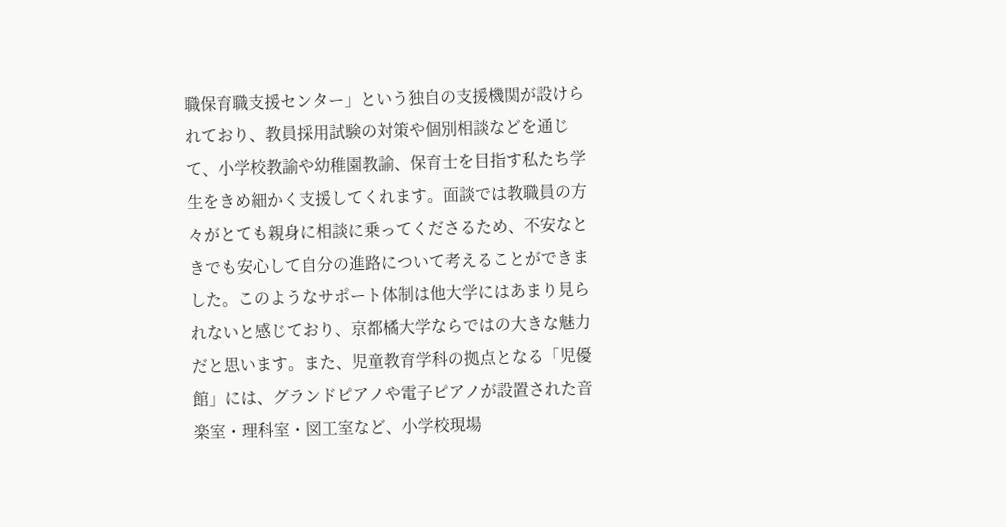職保育職支援センター」という独自の支援機関が設けられており、教員採用試験の対策や個別相談などを通じて、小学校教諭や幼稚園教諭、保育士を目指す私たち学生をきめ細かく支援してくれます。面談では教職員の方々がとても親身に相談に乗ってくださるため、不安なときでも安心して自分の進路について考えることができました。このようなサポート体制は他大学にはあまり見られないと感じており、京都橘大学ならではの大きな魅力だと思います。また、児童教育学科の拠点となる「児優館」には、グランドピアノや電子ピアノが設置された音楽室・理科室・図工室など、小学校現場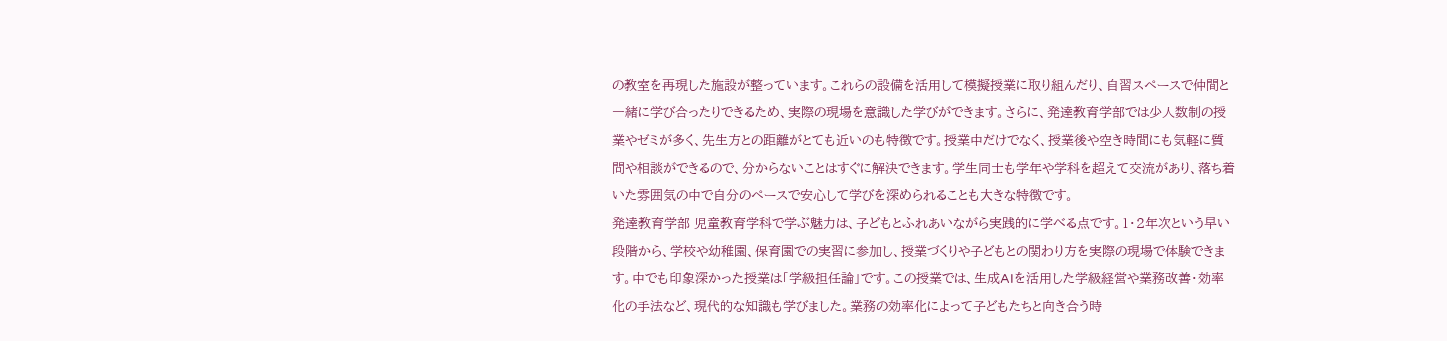の教室を再現した施設が整っています。これらの設備を活用して模擬授業に取り組んだり、自習スペースで仲間と一緒に学び合ったりできるため、実際の現場を意識した学びができます。さらに、発達教育学部では少人数制の授業やゼミが多く、先生方との距離がとても近いのも特徴です。授業中だけでなく、授業後や空き時間にも気軽に質問や相談ができるので、分からないことはすぐに解決できます。学生同士も学年や学科を超えて交流があり、落ち着いた雰囲気の中で自分のペースで安心して学びを深められることも大きな特徴です。
発達教育学部 児童教育学科で学ぶ魅力は、子どもとふれあいながら実践的に学べる点です。1・2年次という早い段階から、学校や幼稚園、保育園での実習に参加し、授業づくりや子どもとの関わり方を実際の現場で体験できます。中でも印象深かった授業は「学級担任論」です。この授業では、生成AIを活用した学級経営や業務改善・効率化の手法など、現代的な知識も学びました。業務の効率化によって子どもたちと向き合う時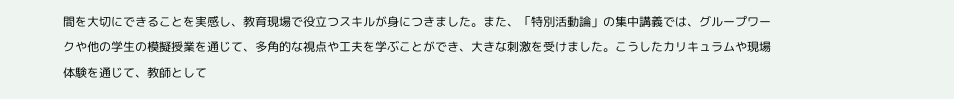間を大切にできることを実感し、教育現場で役立つスキルが身につきました。また、「特別活動論」の集中講義では、グループワークや他の学生の模擬授業を通じて、多角的な視点や工夫を学ぶことができ、大きな刺激を受けました。こうしたカリキュラムや現場体験を通じて、教師として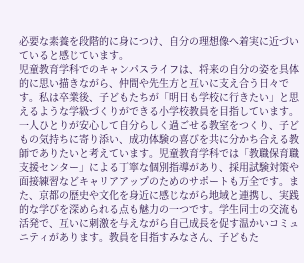必要な素養を段階的に身につけ、自分の理想像へ着実に近づいていると感じています。
児童教育学科でのキャンパスライフは、将来の自分の姿を具体的に思い描きながら、仲間や先生方と互いに支え合う日々です。私は卒業後、子どもたちが「明日も学校に行きたい」と思えるような学級づくりができる小学校教員を目指しています。一人ひとりが安心して自分らしく過ごせる教室をつくり、子どもの気持ちに寄り添い、成功体験の喜びを共に分かち合える教師でありたいと考えています。児童教育学科では「教職保育職支援センター」による丁寧な個別指導があり、採用試験対策や面接練習などキャリアアップのためのサポートも万全です。また、京都の歴史や文化を身近に感じながら地域と連携し、実践的な学びを深められる点も魅力の一つです。学生同士の交流も活発で、互いに刺激を与えながら自己成長を促す温かいコミュニティがあります。教員を目指すみなさん、子どもた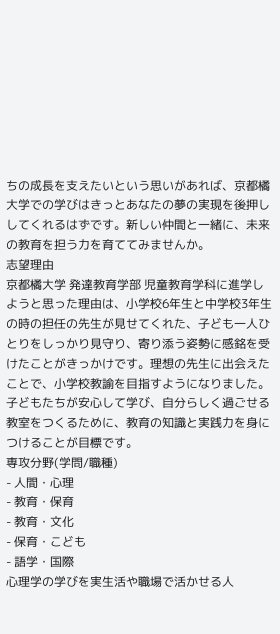ちの成長を支えたいという思いがあれば、京都橘大学での学びはきっとあなたの夢の実現を後押ししてくれるはずです。新しい仲間と一緒に、未来の教育を担う力を育ててみませんか。
志望理由
京都橘大学 発達教育学部 児童教育学科に進学しようと思った理由は、小学校6年生と中学校3年生の時の担任の先生が見せてくれた、子ども一人ひとりをしっかり見守り、寄り添う姿勢に感銘を受けたことがきっかけです。理想の先生に出会えたことで、小学校教諭を目指すようになりました。子どもたちが安心して学び、自分らしく過ごせる教室をつくるために、教育の知識と実践力を身につけることが目標です。
専攻分野(学問/職種)
- 人間・心理
- 教育・保育
- 教育・文化
- 保育・こども
- 語学・国際
心理学の学びを実生活や職場で活かせる人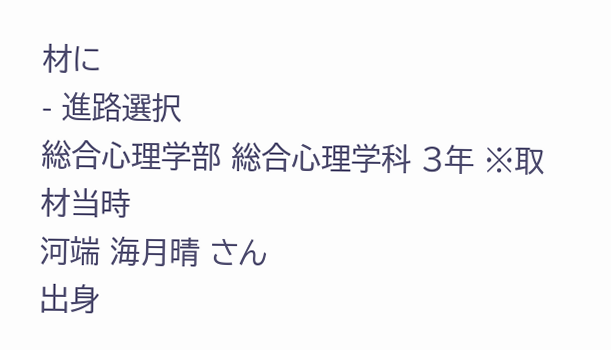材に
- 進路選択
総合心理学部 総合心理学科 3年 ※取材当時
河端 海月晴 さん
出身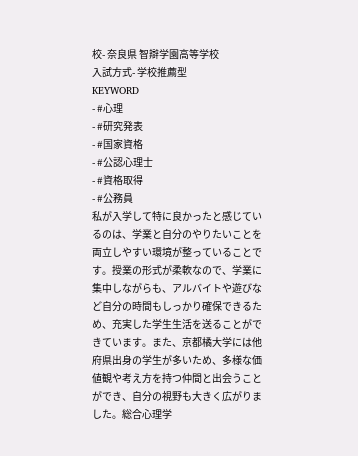校- 奈良県 智辯学園高等学校
入試方式- 学校推薦型
KEYWORD
- #心理
- #研究発表
- #国家資格
- #公認心理士
- #資格取得
- #公務員
私が入学して特に良かったと感じているのは、学業と自分のやりたいことを両立しやすい環境が整っていることです。授業の形式が柔軟なので、学業に集中しながらも、アルバイトや遊びなど自分の時間もしっかり確保できるため、充実した学生生活を送ることができています。また、京都橘大学には他府県出身の学生が多いため、多様な価値観や考え方を持つ仲間と出会うことができ、自分の視野も大きく広がりました。総合心理学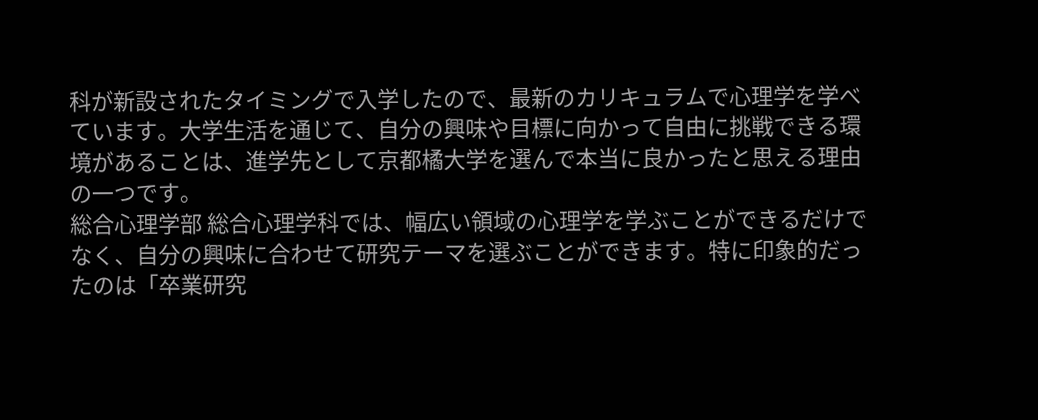科が新設されたタイミングで入学したので、最新のカリキュラムで心理学を学べています。大学生活を通じて、自分の興味や目標に向かって自由に挑戦できる環境があることは、進学先として京都橘大学を選んで本当に良かったと思える理由の一つです。
総合心理学部 総合心理学科では、幅広い領域の心理学を学ぶことができるだけでなく、自分の興味に合わせて研究テーマを選ぶことができます。特に印象的だったのは「卒業研究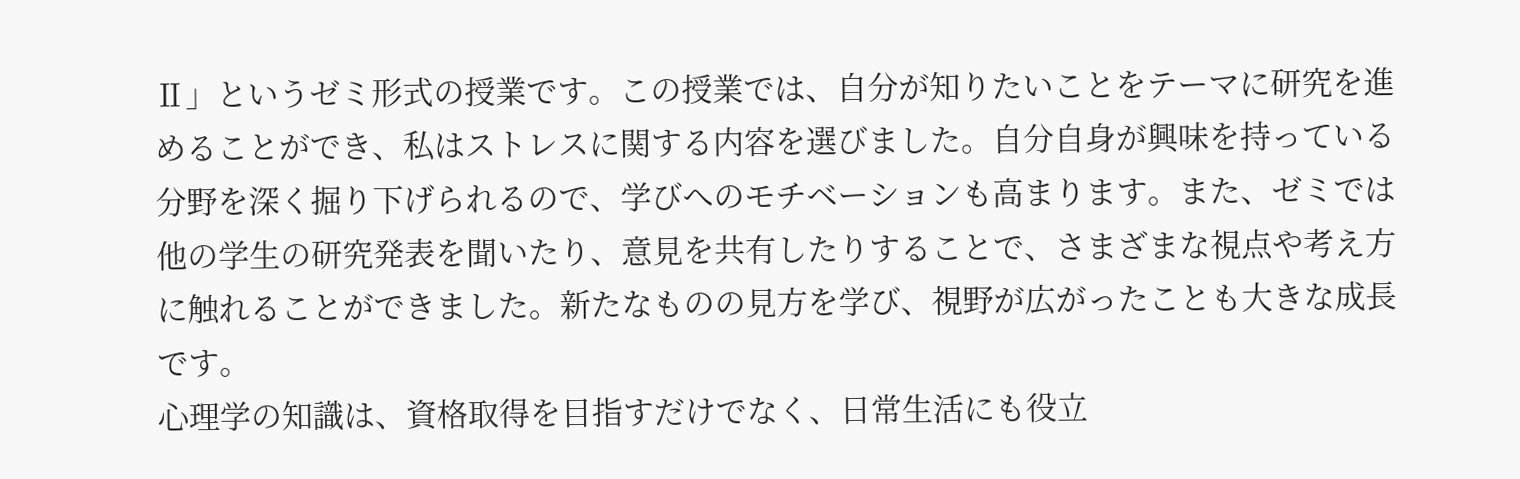Ⅱ」というゼミ形式の授業です。この授業では、自分が知りたいことをテーマに研究を進めることができ、私はストレスに関する内容を選びました。自分自身が興味を持っている分野を深く掘り下げられるので、学びへのモチベーションも高まります。また、ゼミでは他の学生の研究発表を聞いたり、意見を共有したりすることで、さまざまな視点や考え方に触れることができました。新たなものの見方を学び、視野が広がったことも大きな成長です。
心理学の知識は、資格取得を目指すだけでなく、日常生活にも役立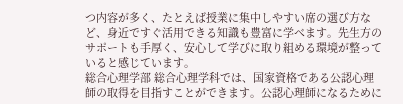つ内容が多く、たとえば授業に集中しやすい席の選び方など、身近ですぐ活用できる知識も豊富に学べます。先生方のサポートも手厚く、安心して学びに取り組める環境が整っていると感じています。
総合心理学部 総合心理学科では、国家資格である公認心理師の取得を目指すことができます。公認心理師になるために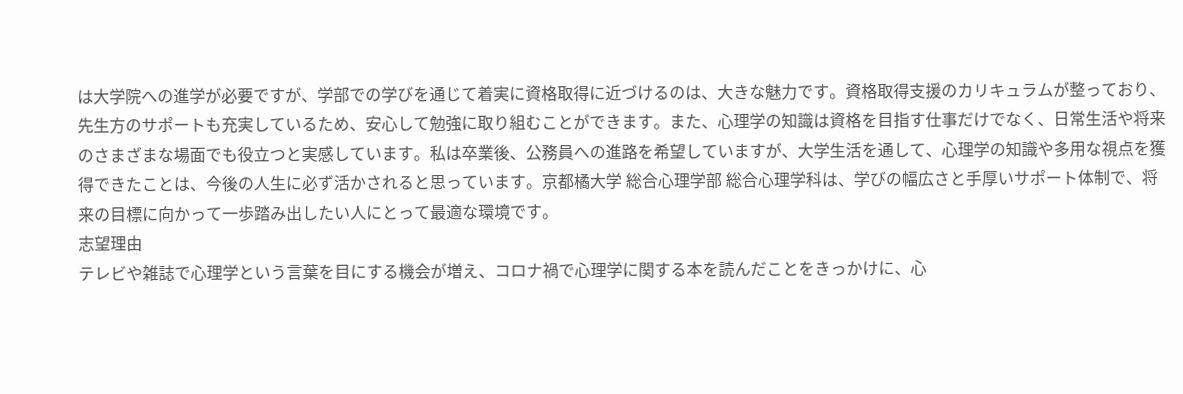は大学院への進学が必要ですが、学部での学びを通じて着実に資格取得に近づけるのは、大きな魅力です。資格取得支援のカリキュラムが整っており、先生方のサポートも充実しているため、安心して勉強に取り組むことができます。また、心理学の知識は資格を目指す仕事だけでなく、日常生活や将来のさまざまな場面でも役立つと実感しています。私は卒業後、公務員への進路を希望していますが、大学生活を通して、心理学の知識や多用な視点を獲得できたことは、今後の人生に必ず活かされると思っています。京都橘大学 総合心理学部 総合心理学科は、学びの幅広さと手厚いサポート体制で、将来の目標に向かって一歩踏み出したい人にとって最適な環境です。
志望理由
テレビや雑誌で心理学という言葉を目にする機会が増え、コロナ禍で心理学に関する本を読んだことをきっかけに、心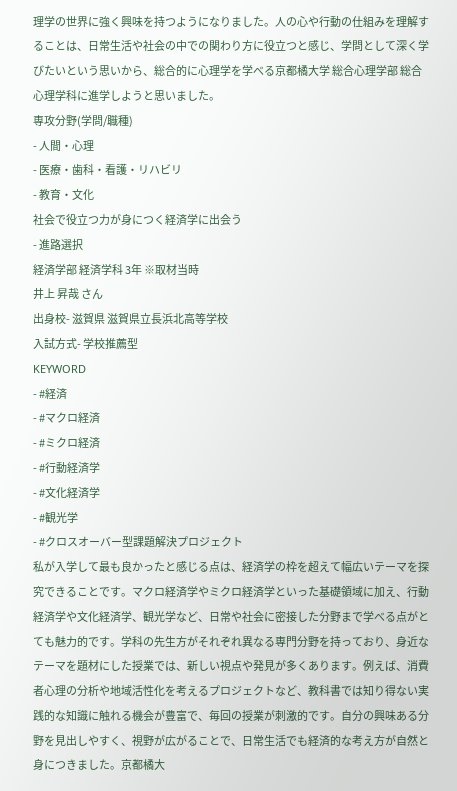理学の世界に強く興味を持つようになりました。人の心や行動の仕組みを理解することは、日常生活や社会の中での関わり方に役立つと感じ、学問として深く学びたいという思いから、総合的に心理学を学べる京都橘大学 総合心理学部 総合心理学科に進学しようと思いました。
専攻分野(学問/職種)
- 人間・心理
- 医療・歯科・看護・リハビリ
- 教育・文化
社会で役立つ力が身につく経済学に出会う
- 進路選択
経済学部 経済学科 3年 ※取材当時
井上 昇哉 さん
出身校- 滋賀県 滋賀県立長浜北高等学校
入試方式- 学校推薦型
KEYWORD
- #経済
- #マクロ経済
- #ミクロ経済
- #行動経済学
- #文化経済学
- #観光学
- #クロスオーバー型課題解決プロジェクト
私が入学して最も良かったと感じる点は、経済学の枠を超えて幅広いテーマを探究できることです。マクロ経済学やミクロ経済学といった基礎領域に加え、行動経済学や文化経済学、観光学など、日常や社会に密接した分野まで学べる点がとても魅力的です。学科の先生方がそれぞれ異なる専門分野を持っており、身近なテーマを題材にした授業では、新しい視点や発見が多くあります。例えば、消費者心理の分析や地域活性化を考えるプロジェクトなど、教科書では知り得ない実践的な知識に触れる機会が豊富で、毎回の授業が刺激的です。自分の興味ある分野を見出しやすく、視野が広がることで、日常生活でも経済的な考え方が自然と身につきました。京都橘大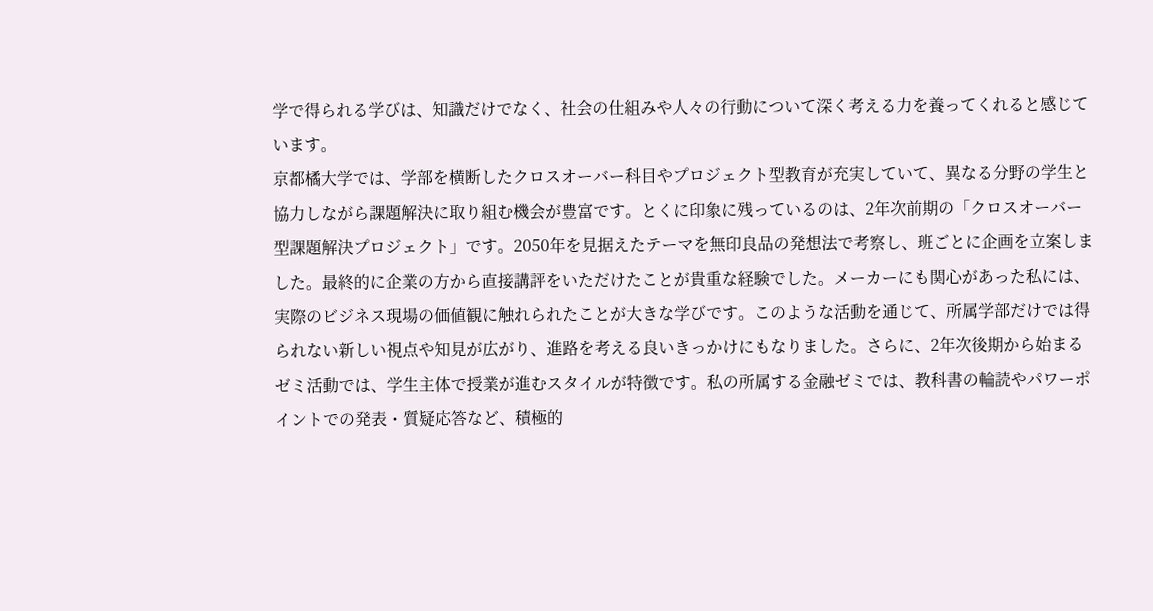学で得られる学びは、知識だけでなく、社会の仕組みや人々の行動について深く考える力を養ってくれると感じています。
京都橘大学では、学部を横断したクロスオーバー科目やプロジェクト型教育が充実していて、異なる分野の学生と協力しながら課題解決に取り組む機会が豊富です。とくに印象に残っているのは、2年次前期の「クロスオーバー型課題解決プロジェクト」です。2050年を見据えたテーマを無印良品の発想法で考察し、班ごとに企画を立案しました。最終的に企業の方から直接講評をいただけたことが貴重な経験でした。メーカーにも関心があった私には、実際のビジネス現場の価値観に触れられたことが大きな学びです。このような活動を通じて、所属学部だけでは得られない新しい視点や知見が広がり、進路を考える良いきっかけにもなりました。さらに、2年次後期から始まるゼミ活動では、学生主体で授業が進むスタイルが特徴です。私の所属する金融ゼミでは、教科書の輪読やパワーポイントでの発表・質疑応答など、積極的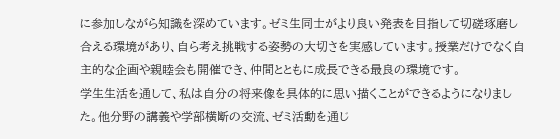に参加しながら知識を深めています。ゼミ生同士がより良い発表を目指して切磋琢磨し合える環境があり、自ら考え挑戦する姿勢の大切さを実感しています。授業だけでなく自主的な企画や親睦会も開催でき、仲間とともに成長できる最良の環境です。
学生生活を通して、私は自分の将来像を具体的に思い描くことができるようになりました。他分野の講義や学部横断の交流、ゼミ活動を通じ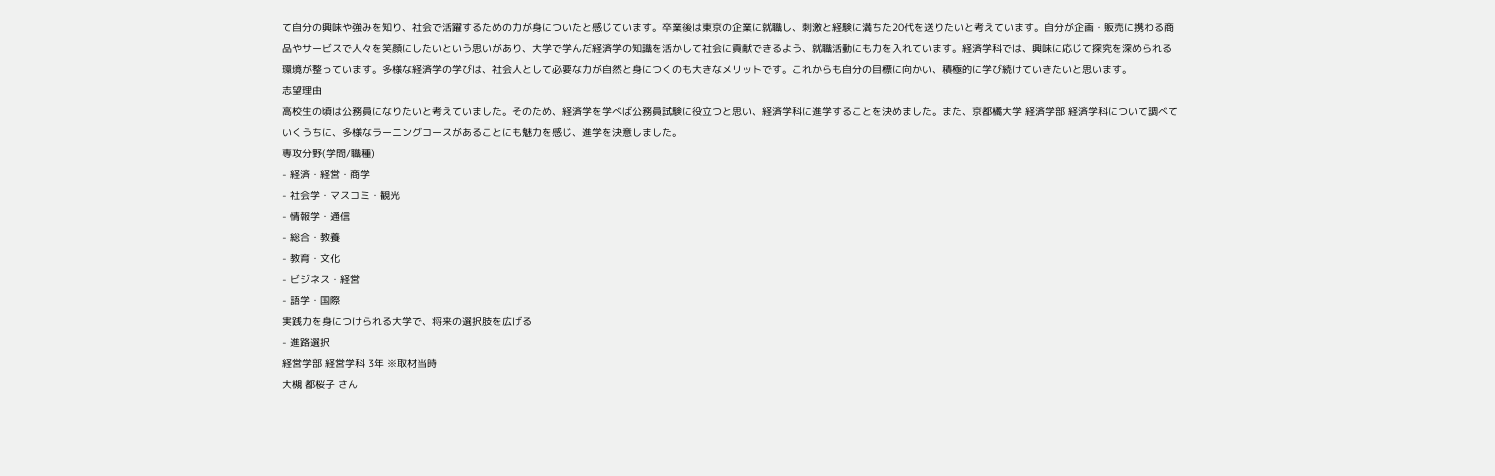て自分の興味や強みを知り、社会で活躍するための力が身についたと感じています。卒業後は東京の企業に就職し、刺激と経験に満ちた20代を送りたいと考えています。自分が企画・販売に携わる商品やサービスで人々を笑顔にしたいという思いがあり、大学で学んだ経済学の知識を活かして社会に貢献できるよう、就職活動にも力を入れています。経済学科では、興味に応じて探究を深められる環境が整っています。多様な経済学の学びは、社会人として必要な力が自然と身につくのも大きなメリットです。これからも自分の目標に向かい、積極的に学び続けていきたいと思います。
志望理由
高校生の頃は公務員になりたいと考えていました。そのため、経済学を学べば公務員試験に役立つと思い、経済学科に進学することを決めました。また、京都橘大学 経済学部 経済学科について調べていくうちに、多様なラーニングコースがあることにも魅力を感じ、進学を決意しました。
専攻分野(学問/職種)
- 経済・経営・商学
- 社会学・マスコミ・観光
- 情報学・通信
- 総合・教養
- 教育・文化
- ビジネス・経営
- 語学・国際
実践力を身につけられる大学で、将来の選択肢を広げる
- 進路選択
経営学部 経営学科 3年 ※取材当時
大槻 都桜子 さん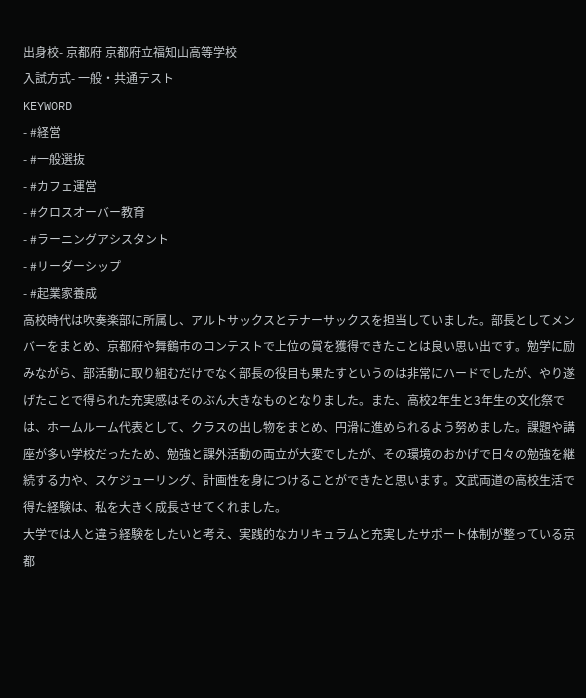出身校- 京都府 京都府立福知山高等学校
入試方式- 一般・共通テスト
KEYWORD
- #経営
- #一般選抜
- #カフェ運営
- #クロスオーバー教育
- #ラーニングアシスタント
- #リーダーシップ
- #起業家養成
高校時代は吹奏楽部に所属し、アルトサックスとテナーサックスを担当していました。部長としてメンバーをまとめ、京都府や舞鶴市のコンテストで上位の賞を獲得できたことは良い思い出です。勉学に励みながら、部活動に取り組むだけでなく部長の役目も果たすというのは非常にハードでしたが、やり遂げたことで得られた充実感はそのぶん大きなものとなりました。また、高校2年生と3年生の文化祭では、ホームルーム代表として、クラスの出し物をまとめ、円滑に進められるよう努めました。課題や講座が多い学校だったため、勉強と課外活動の両立が大変でしたが、その環境のおかげで日々の勉強を継続する力や、スケジューリング、計画性を身につけることができたと思います。文武両道の高校生活で得た経験は、私を大きく成長させてくれました。
大学では人と違う経験をしたいと考え、実践的なカリキュラムと充実したサポート体制が整っている京都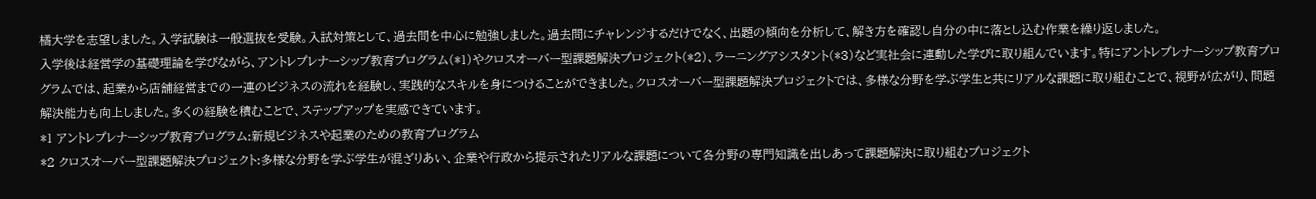橘大学を志望しました。入学試験は一般選抜を受験。入試対策として、過去問を中心に勉強しました。過去問にチャレンジするだけでなく、出題の傾向を分析して、解き方を確認し自分の中に落とし込む作業を繰り返しました。
入学後は経営学の基礎理論を学びながら、アントレプレナーシップ教育プログラム(*1)やクロスオーバー型課題解決プロジェクト(*2)、ラーニングアシスタント(*3)など実社会に連動した学びに取り組んでいます。特にアントレプレナーシップ教育プログラムでは、起業から店舗経営までの一連のビジネスの流れを経験し、実践的なスキルを身につけることができました。クロスオーバー型課題解決プロジェクトでは、多様な分野を学ぶ学生と共にリアルな課題に取り組むことで、視野が広がり、問題解決能力も向上しました。多くの経験を積むことで、ステップアップを実感できています。
*1 アントレプレナーシップ教育プログラム:新規ビジネスや起業のための教育プログラム
*2 クロスオーバー型課題解決プロジェクト:多様な分野を学ぶ学生が混ざりあい、企業や行政から提示されたリアルな課題について各分野の専門知識を出しあって課題解決に取り組むプロジェクト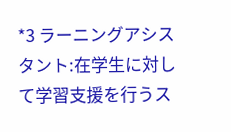*3 ラーニングアシスタント:在学生に対して学習支援を行うス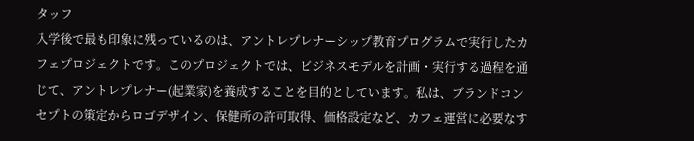タッフ
入学後で最も印象に残っているのは、アントレプレナーシップ教育プログラムで実行したカフェプロジェクトです。このプロジェクトでは、ビジネスモデルを計画・実行する過程を通じて、アントレプレナー(起業家)を養成することを目的としています。私は、ブランドコンセプトの策定からロゴデザイン、保健所の許可取得、価格設定など、カフェ運営に必要なす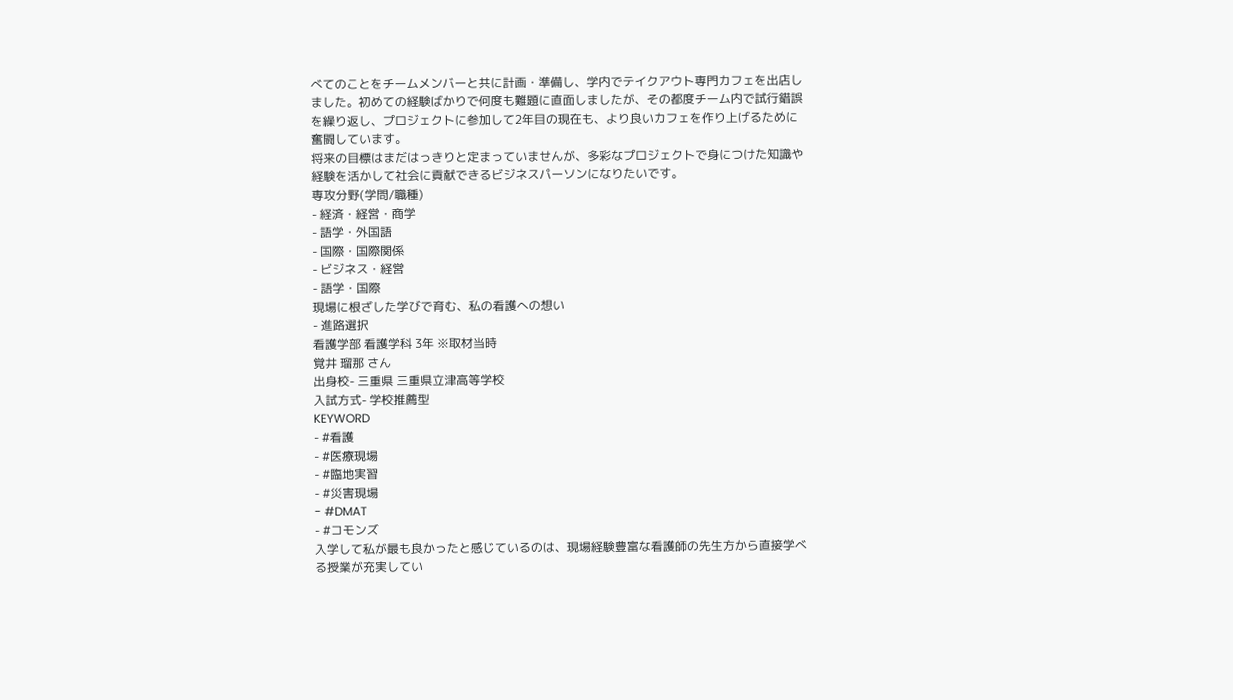べてのことをチームメンバーと共に計画・準備し、学内でテイクアウト専門カフェを出店しました。初めての経験ばかりで何度も難題に直面しましたが、その都度チーム内で試行錯誤を繰り返し、プロジェクトに参加して2年目の現在も、より良いカフェを作り上げるために奮闘しています。
将来の目標はまだはっきりと定まっていませんが、多彩なプロジェクトで身につけた知識や経験を活かして社会に貢献できるビジネスパーソンになりたいです。
専攻分野(学問/職種)
- 経済・経営・商学
- 語学・外国語
- 国際・国際関係
- ビジネス・経営
- 語学・国際
現場に根ざした学びで育む、私の看護への想い
- 進路選択
看護学部 看護学科 3年 ※取材当時
覚井 瑠那 さん
出身校- 三重県 三重県立津高等学校
入試方式- 学校推薦型
KEYWORD
- #看護
- #医療現場
- #臨地実習
- #災害現場
- #DMAT
- #コモンズ
入学して私が最も良かったと感じているのは、現場経験豊富な看護師の先生方から直接学べる授業が充実してい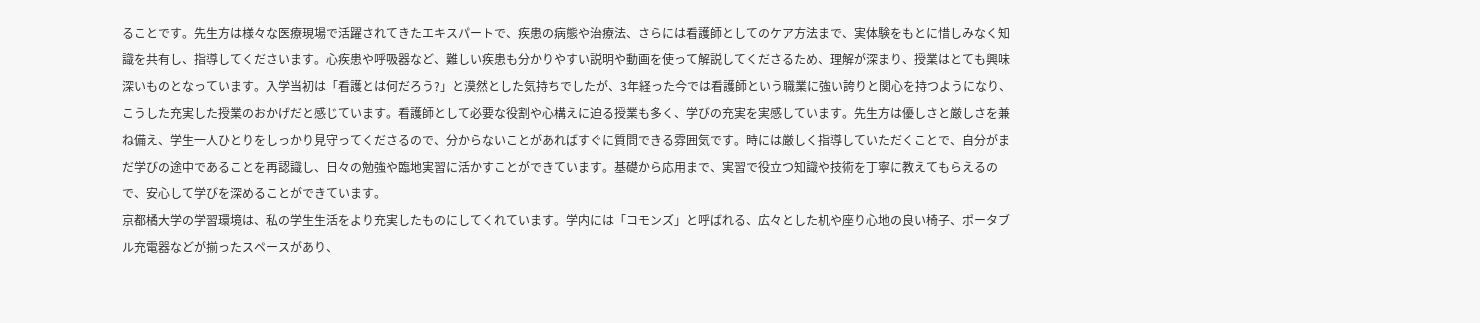ることです。先生方は様々な医療現場で活躍されてきたエキスパートで、疾患の病態や治療法、さらには看護師としてのケア方法まで、実体験をもとに惜しみなく知識を共有し、指導してくださいます。心疾患や呼吸器など、難しい疾患も分かりやすい説明や動画を使って解説してくださるため、理解が深まり、授業はとても興味深いものとなっています。入学当初は「看護とは何だろう?」と漠然とした気持ちでしたが、3年経った今では看護師という職業に強い誇りと関心を持つようになり、こうした充実した授業のおかげだと感じています。看護師として必要な役割や心構えに迫る授業も多く、学びの充実を実感しています。先生方は優しさと厳しさを兼ね備え、学生一人ひとりをしっかり見守ってくださるので、分からないことがあればすぐに質問できる雰囲気です。時には厳しく指導していただくことで、自分がまだ学びの途中であることを再認識し、日々の勉強や臨地実習に活かすことができています。基礎から応用まで、実習で役立つ知識や技術を丁寧に教えてもらえるので、安心して学びを深めることができています。
京都橘大学の学習環境は、私の学生生活をより充実したものにしてくれています。学内には「コモンズ」と呼ばれる、広々とした机や座り心地の良い椅子、ポータブル充電器などが揃ったスペースがあり、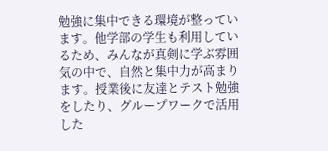勉強に集中できる環境が整っています。他学部の学生も利用しているため、みんなが真剣に学ぶ雰囲気の中で、自然と集中力が高まります。授業後に友達とテスト勉強をしたり、グループワークで活用した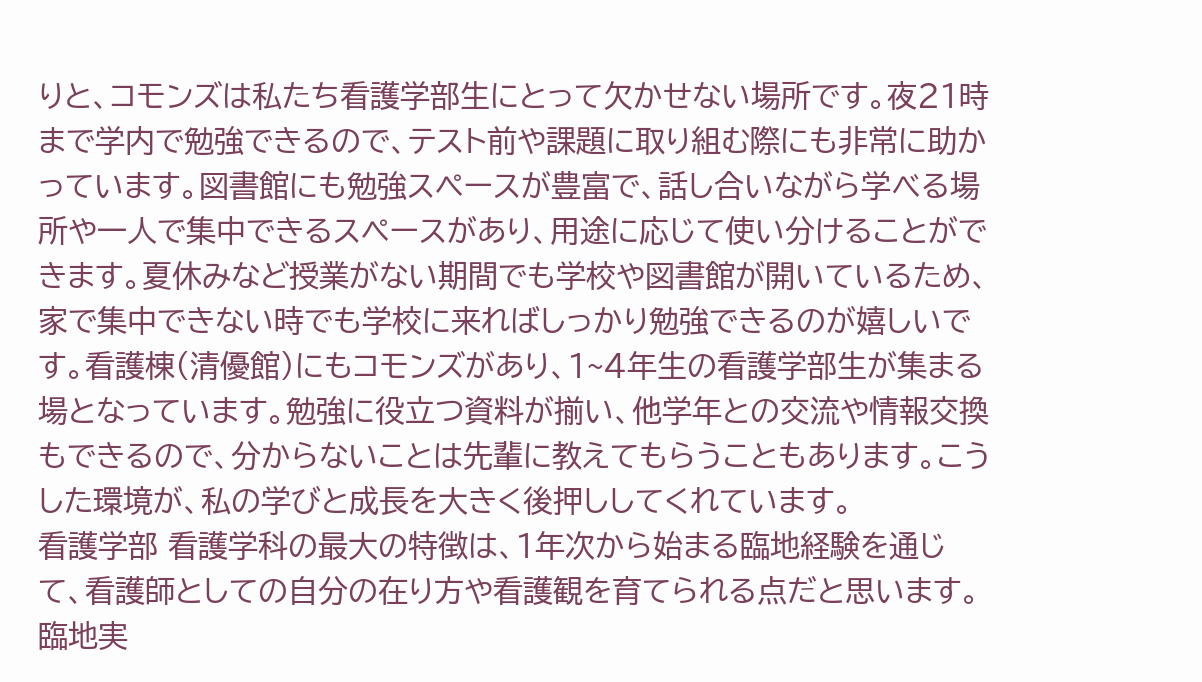りと、コモンズは私たち看護学部生にとって欠かせない場所です。夜21時まで学内で勉強できるので、テスト前や課題に取り組む際にも非常に助かっています。図書館にも勉強スペースが豊富で、話し合いながら学べる場所や一人で集中できるスペースがあり、用途に応じて使い分けることができます。夏休みなど授業がない期間でも学校や図書館が開いているため、家で集中できない時でも学校に来ればしっかり勉強できるのが嬉しいです。看護棟(清優館)にもコモンズがあり、1~4年生の看護学部生が集まる場となっています。勉強に役立つ資料が揃い、他学年との交流や情報交換もできるので、分からないことは先輩に教えてもらうこともあります。こうした環境が、私の学びと成長を大きく後押ししてくれています。
看護学部 看護学科の最大の特徴は、1年次から始まる臨地経験を通じて、看護師としての自分の在り方や看護観を育てられる点だと思います。臨地実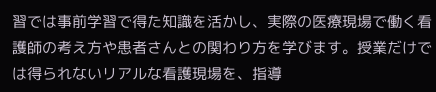習では事前学習で得た知識を活かし、実際の医療現場で働く看護師の考え方や患者さんとの関わり方を学びます。授業だけでは得られないリアルな看護現場を、指導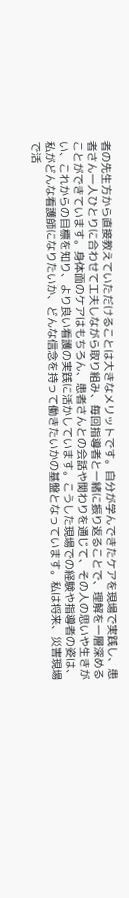者の先生方から直接教えていただけることは大きなメリットです。自分が学んできたケアを現場で実践し、患者さん一人ひとりに合わせて工夫しながら取り組み、毎回指導者と一緒に振り返ることで、理解を一層深めることができています。身体面のケアはもちろん、患者さんとの会話や関わりを通じて、その人の思いや生きがい、これからの目標を知り、より良い看護の実践に活かしています。こうした現場での経験や指導者の姿は、私がどんな看護師になりたいか、どんな信念を持って働きたいかの基盤となっています。私は将来、災害現場で活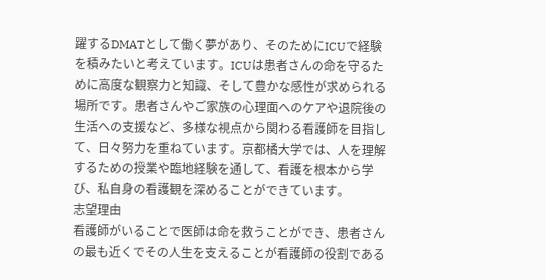躍するDMATとして働く夢があり、そのためにICUで経験を積みたいと考えています。ICUは患者さんの命を守るために高度な観察力と知識、そして豊かな感性が求められる場所です。患者さんやご家族の心理面へのケアや退院後の生活への支援など、多様な視点から関わる看護師を目指して、日々努力を重ねています。京都橘大学では、人を理解するための授業や臨地経験を通して、看護を根本から学び、私自身の看護観を深めることができています。
志望理由
看護師がいることで医師は命を救うことができ、患者さんの最も近くでその人生を支えることが看護師の役割である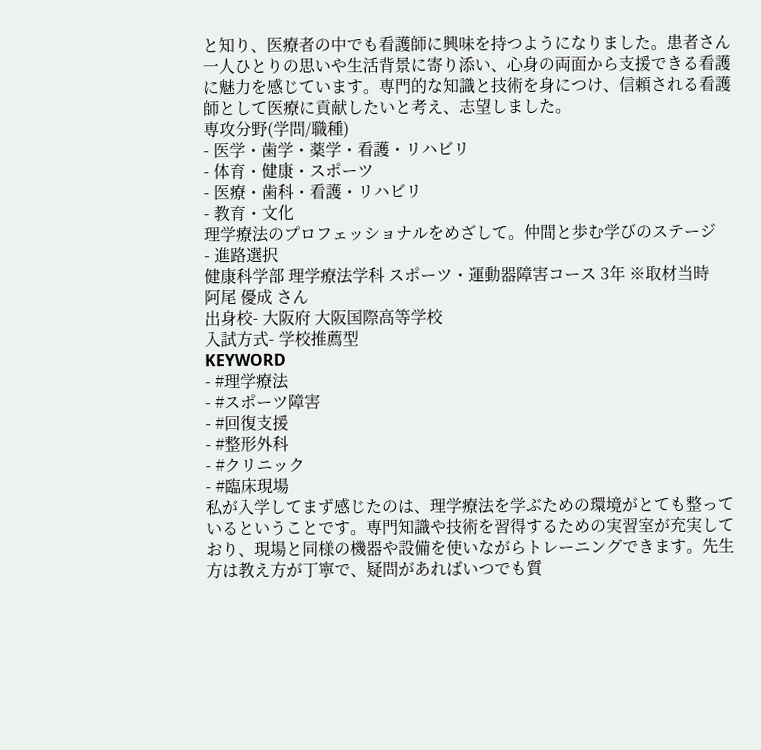と知り、医療者の中でも看護師に興味を持つようになりました。患者さん一人ひとりの思いや生活背景に寄り添い、心身の両面から支援できる看護に魅力を感じています。専門的な知識と技術を身につけ、信頼される看護師として医療に貢献したいと考え、志望しました。
専攻分野(学問/職種)
- 医学・歯学・薬学・看護・リハビリ
- 体育・健康・スポーツ
- 医療・歯科・看護・リハビリ
- 教育・文化
理学療法のプロフェッショナルをめざして。仲間と歩む学びのステージ
- 進路選択
健康科学部 理学療法学科 スポーツ・運動器障害コース 3年 ※取材当時
阿尾 優成 さん
出身校- 大阪府 大阪国際高等学校
入試方式- 学校推薦型
KEYWORD
- #理学療法
- #スポーツ障害
- #回復支援
- #整形外科
- #クリニック
- #臨床現場
私が入学してまず感じたのは、理学療法を学ぶための環境がとても整っているということです。専門知識や技術を習得するための実習室が充実しており、現場と同様の機器や設備を使いながらトレーニングできます。先生方は教え方が丁寧で、疑問があればいつでも質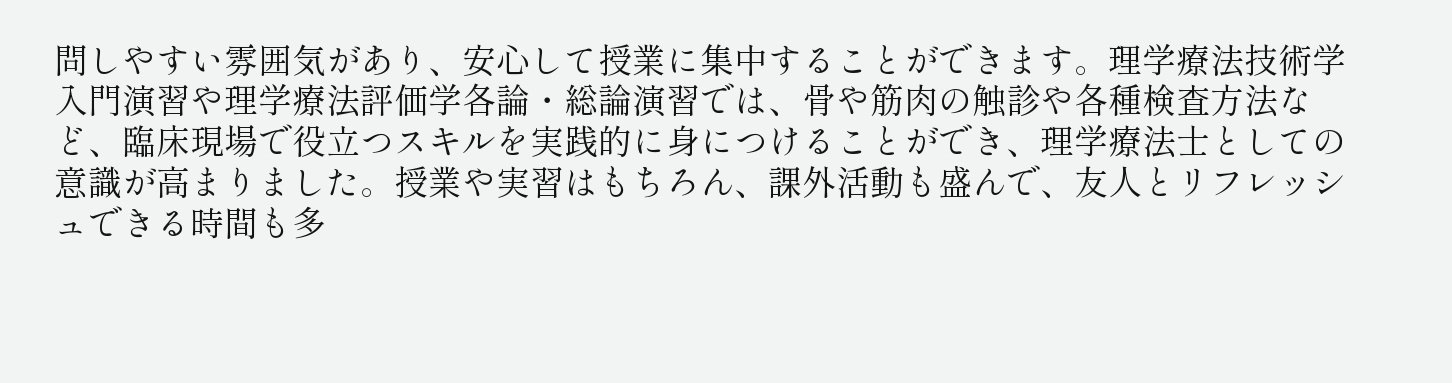問しやすい雰囲気があり、安心して授業に集中することができます。理学療法技術学入門演習や理学療法評価学各論・総論演習では、骨や筋肉の触診や各種検査方法など、臨床現場で役立つスキルを実践的に身につけることができ、理学療法士としての意識が高まりました。授業や実習はもちろん、課外活動も盛んで、友人とリフレッシュできる時間も多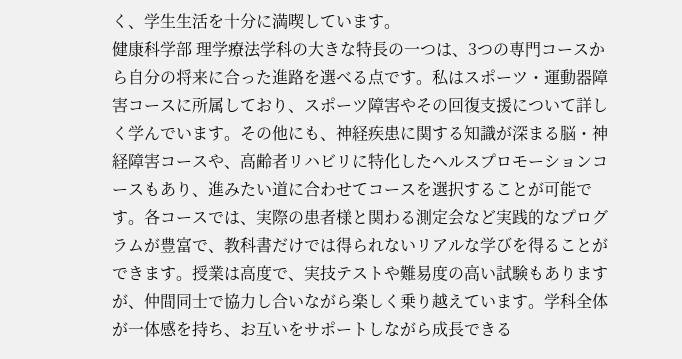く、学生生活を十分に満喫しています。
健康科学部 理学療法学科の大きな特長の一つは、3つの専門コースから自分の将来に合った進路を選べる点です。私はスポーツ・運動器障害コースに所属しており、スポーツ障害やその回復支援について詳しく学んでいます。その他にも、神経疾患に関する知識が深まる脳・神経障害コースや、高齢者リハビリに特化したヘルスプロモーションコースもあり、進みたい道に合わせてコースを選択することが可能です。各コースでは、実際の患者様と関わる測定会など実践的なプログラムが豊富で、教科書だけでは得られないリアルな学びを得ることができます。授業は高度で、実技テストや難易度の高い試験もありますが、仲間同士で協力し合いながら楽しく乗り越えています。学科全体が一体感を持ち、お互いをサポートしながら成長できる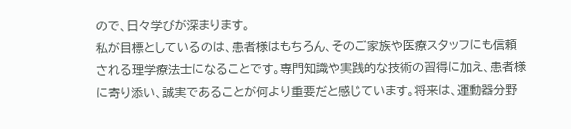ので、日々学びが深まります。
私が目標としているのは、患者様はもちろん、そのご家族や医療スタッフにも信頼される理学療法士になることです。専門知識や実践的な技術の習得に加え、患者様に寄り添い、誠実であることが何より重要だと感じています。将来は、運動器分野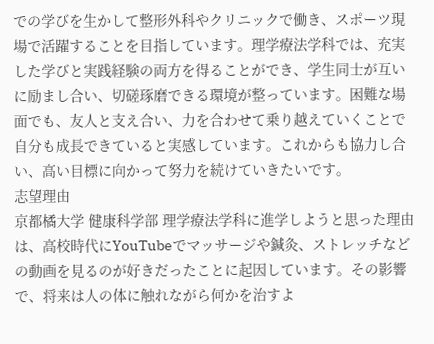での学びを生かして整形外科やクリニックで働き、スポーツ現場で活躍することを目指しています。理学療法学科では、充実した学びと実践経験の両方を得ることができ、学生同士が互いに励まし合い、切磋琢磨できる環境が整っています。困難な場面でも、友人と支え合い、力を合わせて乗り越えていくことで自分も成長できていると実感しています。これからも協力し合い、高い目標に向かって努力を続けていきたいです。
志望理由
京都橘大学 健康科学部 理学療法学科に進学しようと思った理由は、高校時代にYouTubeでマッサージや鍼灸、ストレッチなどの動画を見るのが好きだったことに起因しています。その影響で、将来は人の体に触れながら何かを治すよ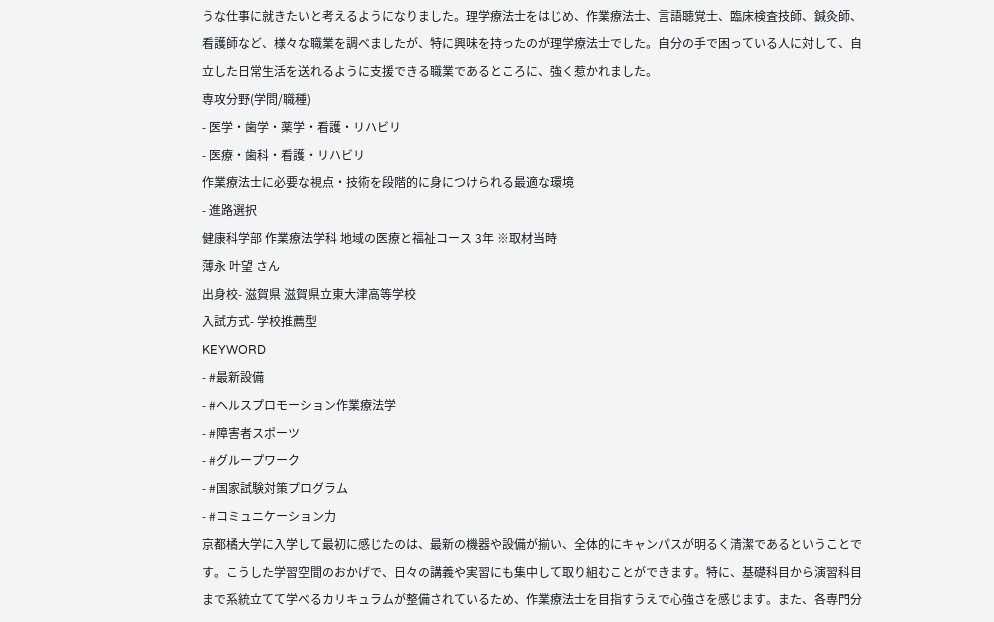うな仕事に就きたいと考えるようになりました。理学療法士をはじめ、作業療法士、言語聴覚士、臨床検査技師、鍼灸師、看護師など、様々な職業を調べましたが、特に興味を持ったのが理学療法士でした。自分の手で困っている人に対して、自立した日常生活を送れるように支援できる職業であるところに、強く惹かれました。
専攻分野(学問/職種)
- 医学・歯学・薬学・看護・リハビリ
- 医療・歯科・看護・リハビリ
作業療法士に必要な視点・技術を段階的に身につけられる最適な環境
- 進路選択
健康科学部 作業療法学科 地域の医療と福祉コース 3年 ※取材当時
薄永 叶望 さん
出身校- 滋賀県 滋賀県立東大津高等学校
入試方式- 学校推薦型
KEYWORD
- #最新設備
- #ヘルスプロモーション作業療法学
- #障害者スポーツ
- #グループワーク
- #国家試験対策プログラム
- #コミュニケーション力
京都橘大学に入学して最初に感じたのは、最新の機器や設備が揃い、全体的にキャンパスが明るく清潔であるということです。こうした学習空間のおかげで、日々の講義や実習にも集中して取り組むことができます。特に、基礎科目から演習科目まで系統立てて学べるカリキュラムが整備されているため、作業療法士を目指すうえで心強さを感じます。また、各専門分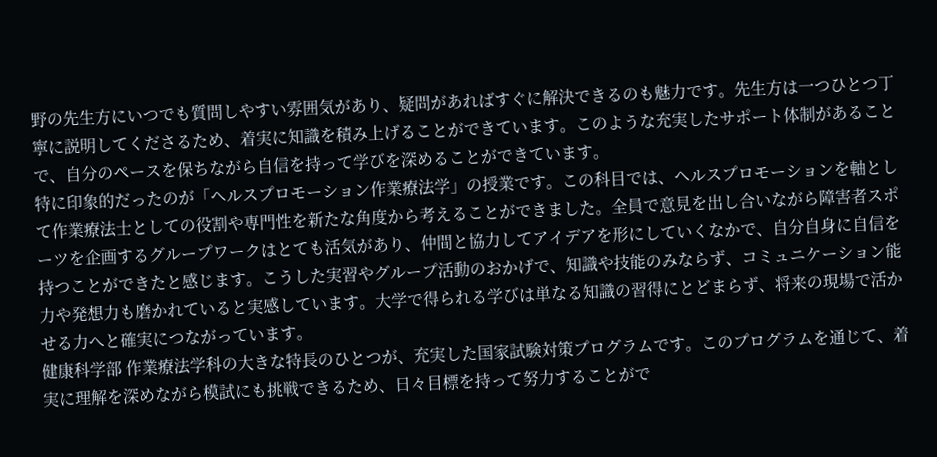野の先生方にいつでも質問しやすい雰囲気があり、疑問があればすぐに解決できるのも魅力です。先生方は一つひとつ丁寧に説明してくださるため、着実に知識を積み上げることができています。このような充実したサポート体制があることで、自分のペースを保ちながら自信を持って学びを深めることができています。
特に印象的だったのが「ヘルスプロモーション作業療法学」の授業です。この科目では、ヘルスプロモーションを軸として作業療法士としての役割や専門性を新たな角度から考えることができました。全員で意見を出し合いながら障害者スポーツを企画するグループワークはとても活気があり、仲間と協力してアイデアを形にしていくなかで、自分自身に自信を持つことができたと感じます。こうした実習やグループ活動のおかげで、知識や技能のみならず、コミュニケーション能力や発想力も磨かれていると実感しています。大学で得られる学びは単なる知識の習得にとどまらず、将来の現場で活かせる力へと確実につながっています。
健康科学部 作業療法学科の大きな特長のひとつが、充実した国家試験対策プログラムです。このプログラムを通じて、着実に理解を深めながら模試にも挑戦できるため、日々目標を持って努力することがで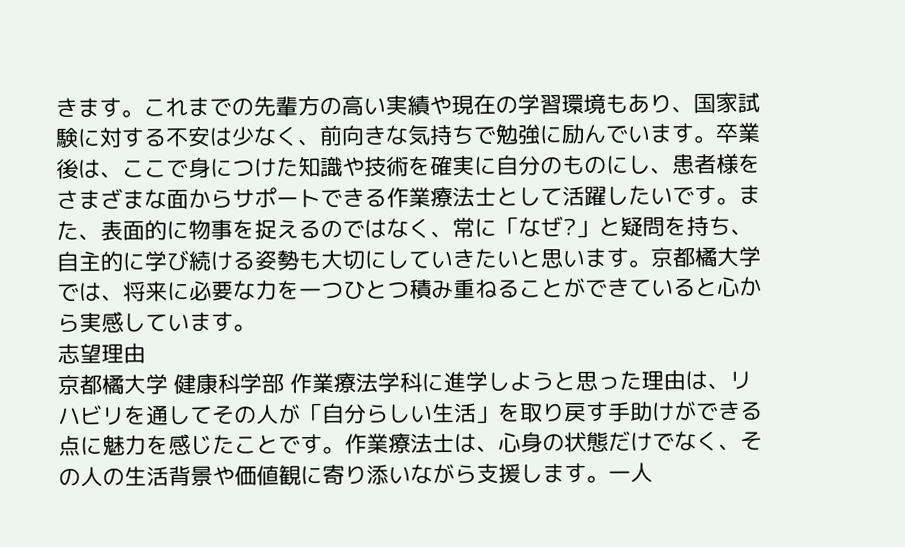きます。これまでの先輩方の高い実績や現在の学習環境もあり、国家試験に対する不安は少なく、前向きな気持ちで勉強に励んでいます。卒業後は、ここで身につけた知識や技術を確実に自分のものにし、患者様をさまざまな面からサポートできる作業療法士として活躍したいです。また、表面的に物事を捉えるのではなく、常に「なぜ?」と疑問を持ち、自主的に学び続ける姿勢も大切にしていきたいと思います。京都橘大学では、将来に必要な力を一つひとつ積み重ねることができていると心から実感しています。
志望理由
京都橘大学 健康科学部 作業療法学科に進学しようと思った理由は、リハビリを通してその人が「自分らしい生活」を取り戻す手助けができる点に魅力を感じたことです。作業療法士は、心身の状態だけでなく、その人の生活背景や価値観に寄り添いながら支援します。一人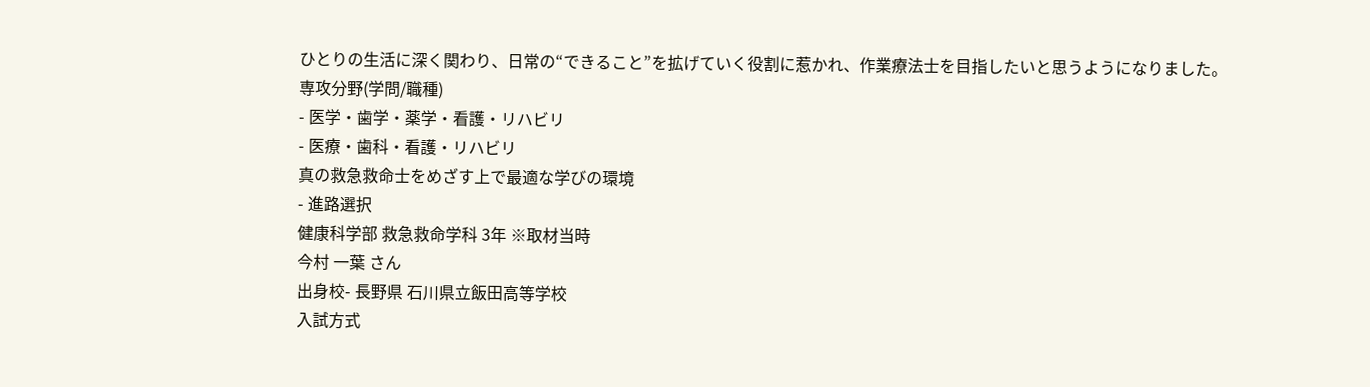ひとりの生活に深く関わり、日常の“できること”を拡げていく役割に惹かれ、作業療法士を目指したいと思うようになりました。
専攻分野(学問/職種)
- 医学・歯学・薬学・看護・リハビリ
- 医療・歯科・看護・リハビリ
真の救急救命士をめざす上で最適な学びの環境
- 進路選択
健康科学部 救急救命学科 3年 ※取材当時
今村 一葉 さん
出身校- 長野県 石川県立飯田高等学校
入試方式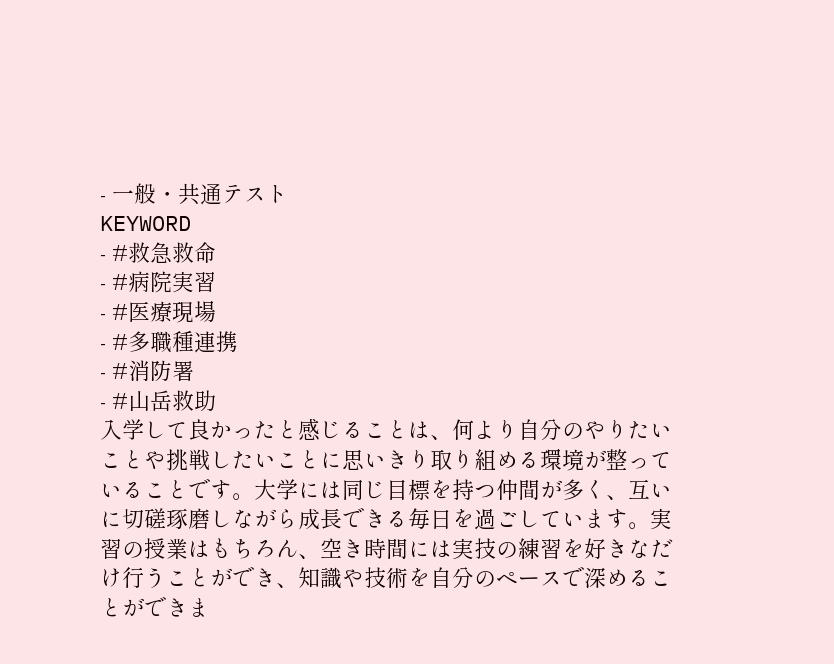- 一般・共通テスト
KEYWORD
- #救急救命
- #病院実習
- #医療現場
- #多職種連携
- #消防署
- #山岳救助
入学して良かったと感じることは、何より自分のやりたいことや挑戦したいことに思いきり取り組める環境が整っていることです。大学には同じ目標を持つ仲間が多く、互いに切磋琢磨しながら成長できる毎日を過ごしています。実習の授業はもちろん、空き時間には実技の練習を好きなだけ行うことができ、知識や技術を自分のペースで深めることができま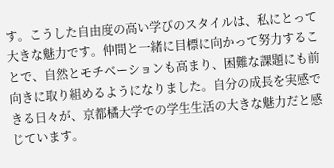す。こうした自由度の高い学びのスタイルは、私にとって大きな魅力です。仲間と一緒に目標に向かって努力することで、自然とモチベーションも高まり、困難な課題にも前向きに取り組めるようになりました。自分の成長を実感できる日々が、京都橘大学での学生生活の大きな魅力だと感じています。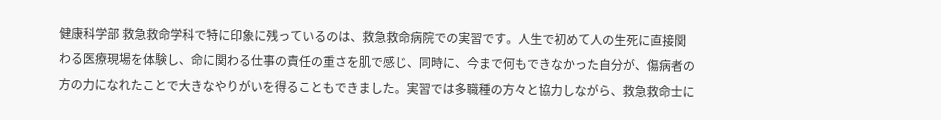健康科学部 救急救命学科で特に印象に残っているのは、救急救命病院での実習です。人生で初めて人の生死に直接関わる医療現場を体験し、命に関わる仕事の責任の重さを肌で感じ、同時に、今まで何もできなかった自分が、傷病者の方の力になれたことで大きなやりがいを得ることもできました。実習では多職種の方々と協力しながら、救急救命士に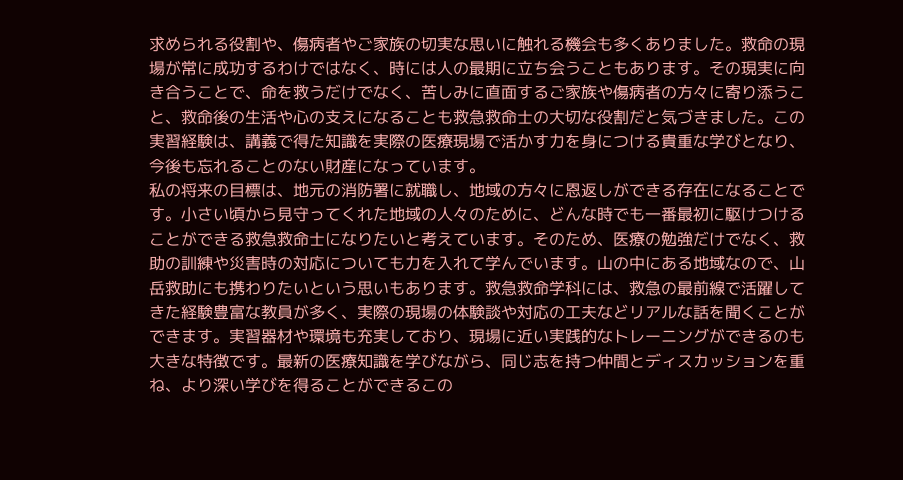求められる役割や、傷病者やご家族の切実な思いに触れる機会も多くありました。救命の現場が常に成功するわけではなく、時には人の最期に立ち会うこともあります。その現実に向き合うことで、命を救うだけでなく、苦しみに直面するご家族や傷病者の方々に寄り添うこと、救命後の生活や心の支えになることも救急救命士の大切な役割だと気づきました。この実習経験は、講義で得た知識を実際の医療現場で活かす力を身につける貴重な学びとなり、今後も忘れることのない財産になっています。
私の将来の目標は、地元の消防署に就職し、地域の方々に恩返しができる存在になることです。小さい頃から見守ってくれた地域の人々のために、どんな時でも一番最初に駆けつけることができる救急救命士になりたいと考えています。そのため、医療の勉強だけでなく、救助の訓練や災害時の対応についても力を入れて学んでいます。山の中にある地域なので、山岳救助にも携わりたいという思いもあります。救急救命学科には、救急の最前線で活躍してきた経験豊富な教員が多く、実際の現場の体験談や対応の工夫などリアルな話を聞くことができます。実習器材や環境も充実しており、現場に近い実践的なトレーニングができるのも大きな特徴です。最新の医療知識を学びながら、同じ志を持つ仲間とディスカッションを重ね、より深い学びを得ることができるこの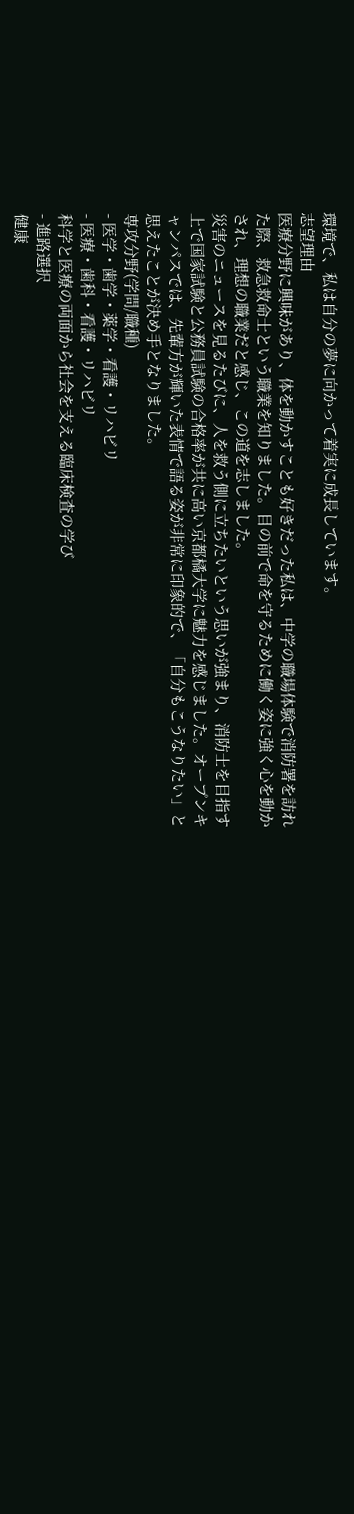環境で、私は自分の夢に向かって着実に成長しています。
志望理由
医療分野に興味があり、体を動かすことも好きだった私は、中学の職場体験で消防署を訪れた際、救急救命士という職業を知りました。目の前で命を守るために働く姿に強く心を動かされ、理想の職業だと感じ、この道を志しました。
災害のニュースを見るたびに、人を救う側に立ちたいという思いが強まり、消防士を目指す上で国家試験と公務員試験の合格率が共に高い京都橘大学に魅力を感じました。オープンキャンパスでは、先輩方が輝いた表情で語る姿が非常に印象的で、「自分もこうなりたい」と思えたことが決め手となりました。
専攻分野(学問/職種)
- 医学・歯学・薬学・看護・リハビリ
- 医療・歯科・看護・リハビリ
科学と医療の両面から社会を支える臨床検査の学び
- 進路選択
健康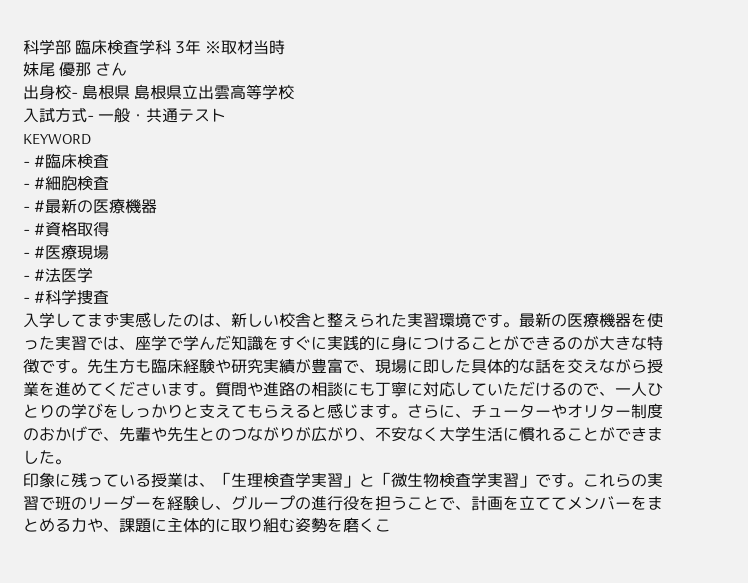科学部 臨床検査学科 3年 ※取材当時
妹尾 優那 さん
出身校- 島根県 島根県立出雲高等学校
入試方式- 一般・共通テスト
KEYWORD
- #臨床検査
- #細胞検査
- #最新の医療機器
- #資格取得
- #医療現場
- #法医学
- #科学捜査
入学してまず実感したのは、新しい校舎と整えられた実習環境です。最新の医療機器を使った実習では、座学で学んだ知識をすぐに実践的に身につけることができるのが大きな特徴です。先生方も臨床経験や研究実績が豊富で、現場に即した具体的な話を交えながら授業を進めてくださいます。質問や進路の相談にも丁寧に対応していただけるので、一人ひとりの学びをしっかりと支えてもらえると感じます。さらに、チューターやオリター制度のおかげで、先輩や先生とのつながりが広がり、不安なく大学生活に慣れることができました。
印象に残っている授業は、「生理検査学実習」と「微生物検査学実習」です。これらの実習で班のリーダーを経験し、グループの進行役を担うことで、計画を立ててメンバーをまとめる力や、課題に主体的に取り組む姿勢を磨くこ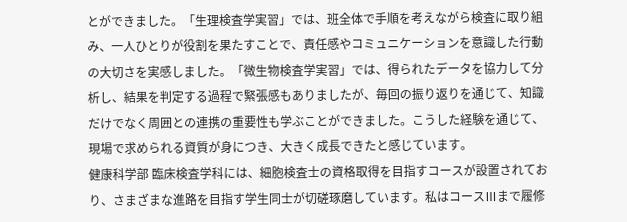とができました。「生理検査学実習」では、班全体で手順を考えながら検査に取り組み、一人ひとりが役割を果たすことで、責任感やコミュニケーションを意識した行動の大切さを実感しました。「微生物検査学実習」では、得られたデータを協力して分析し、結果を判定する過程で緊張感もありましたが、毎回の振り返りを通じて、知識だけでなく周囲との連携の重要性も学ぶことができました。こうした経験を通じて、現場で求められる資質が身につき、大きく成長できたと感じています。
健康科学部 臨床検査学科には、細胞検査士の資格取得を目指すコースが設置されており、さまざまな進路を目指す学生同士が切磋琢磨しています。私はコースⅢまで履修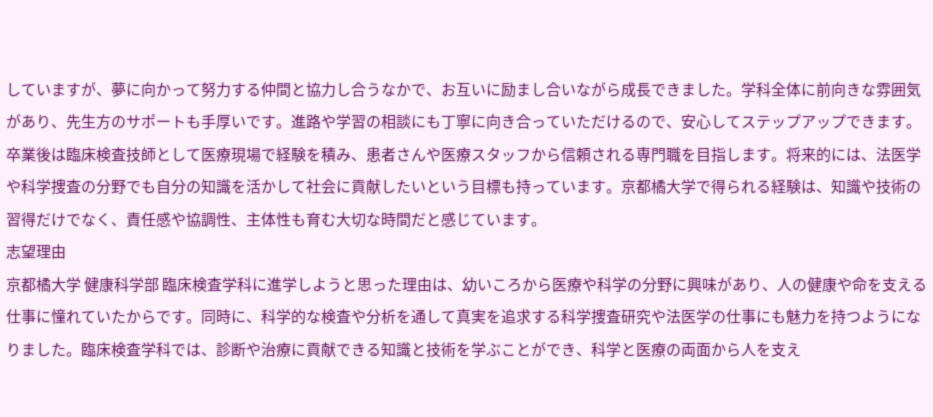していますが、夢に向かって努力する仲間と協力し合うなかで、お互いに励まし合いながら成長できました。学科全体に前向きな雰囲気があり、先生方のサポートも手厚いです。進路や学習の相談にも丁寧に向き合っていただけるので、安心してステップアップできます。卒業後は臨床検査技師として医療現場で経験を積み、患者さんや医療スタッフから信頼される専門職を目指します。将来的には、法医学や科学捜査の分野でも自分の知識を活かして社会に貢献したいという目標も持っています。京都橘大学で得られる経験は、知識や技術の習得だけでなく、責任感や協調性、主体性も育む大切な時間だと感じています。
志望理由
京都橘大学 健康科学部 臨床検査学科に進学しようと思った理由は、幼いころから医療や科学の分野に興味があり、人の健康や命を支える仕事に憧れていたからです。同時に、科学的な検査や分析を通して真実を追求する科学捜査研究や法医学の仕事にも魅力を持つようになりました。臨床検査学科では、診断や治療に貢献できる知識と技術を学ぶことができ、科学と医療の両面から人を支え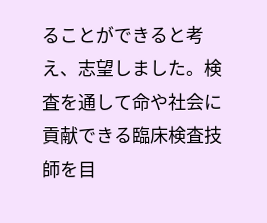ることができると考え、志望しました。検査を通して命や社会に貢献できる臨床検査技師を目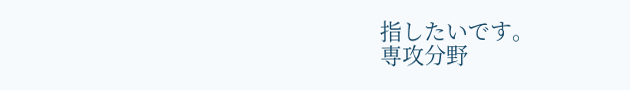指したいです。
専攻分野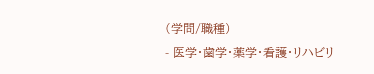(学問/職種)
- 医学・歯学・薬学・看護・リハビリ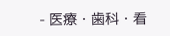- 医療・歯科・看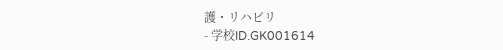護・リハビリ
- 学校ID.GK001614